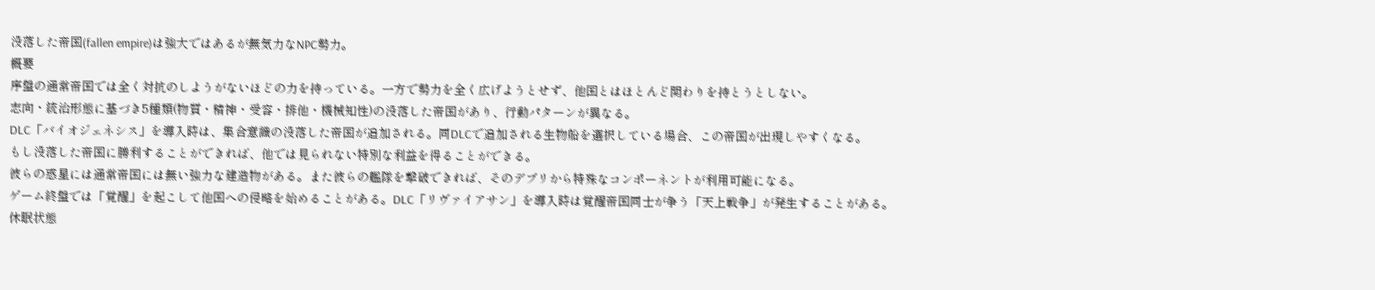没落した帝国(fallen empire)は強大ではあるが無気力なNPC勢力。
概要
序盤の通常帝国では全く対抗のしようがないほどの力を持っている。一方で勢力を全く広げようとせず、他国とはほとんど関わりを持とうとしない。
志向・統治形態に基づき5種類(物質・精神・受容・排他・機械知性)の没落した帝国があり、行動パターンが異なる。
DLC「バイオジェネシス」を導入時は、集合意識の没落した帝国が追加される。同DLCで追加される生物船を選択している場合、この帝国が出現しやすくなる。
もし没落した帝国に勝利することができれば、他では見られない特別な利益を得ることができる。
彼らの惑星には通常帝国には無い強力な建造物がある。また彼らの艦隊を撃破できれば、そのデブリから特殊なコンポーネントが利用可能になる。
ゲーム終盤では「覚醒」を起こして他国への侵略を始めることがある。DLC「リヴァイアサン」を導入時は覚醒帝国同士が争う「天上戦争」が発生することがある。
休眠状態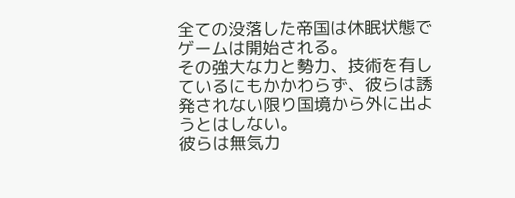全ての没落した帝国は休眠状態でゲームは開始される。
その強大な力と勢力、技術を有しているにもかかわらず、彼らは誘発されない限り国境から外に出ようとはしない。
彼らは無気力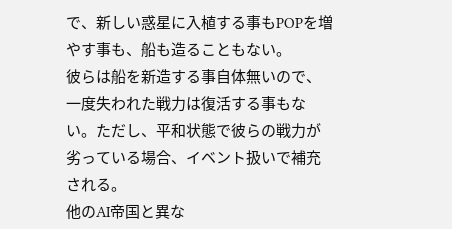で、新しい惑星に入植する事もPOPを増やす事も、船も造ることもない。
彼らは船を新造する事自体無いので、一度失われた戦力は復活する事もない。ただし、平和状態で彼らの戦力が劣っている場合、イベント扱いで補充される。
他のAI帝国と異な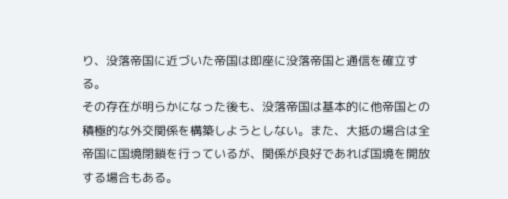り、没落帝国に近づいた帝国は即座に没落帝国と通信を確立する。
その存在が明らかになった後も、没落帝国は基本的に他帝国との積極的な外交関係を構築しようとしない。また、大抵の場合は全帝国に国境閉鎖を行っているが、関係が良好であれば国境を開放する場合もある。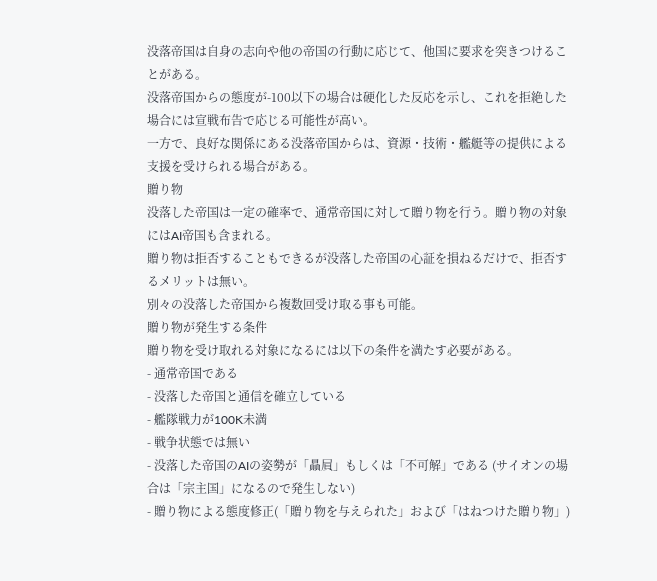没落帝国は自身の志向や他の帝国の行動に応じて、他国に要求を突きつけることがある。
没落帝国からの態度が-100以下の場合は硬化した反応を示し、これを拒絶した場合には宣戦布告で応じる可能性が高い。
一方で、良好な関係にある没落帝国からは、資源・技術・艦艇等の提供による支援を受けられる場合がある。
贈り物
没落した帝国は一定の確率で、通常帝国に対して贈り物を行う。贈り物の対象にはAI帝国も含まれる。
贈り物は拒否することもできるが没落した帝国の心証を損ねるだけで、拒否するメリットは無い。
別々の没落した帝国から複数回受け取る事も可能。
贈り物が発生する条件
贈り物を受け取れる対象になるには以下の条件を満たす必要がある。
- 通常帝国である
- 没落した帝国と通信を確立している
- 艦隊戦力が100K未満
- 戦争状態では無い
- 没落した帝国のAIの姿勢が「贔屓」もしくは「不可解」である (サイオンの場合は「宗主国」になるので発生しない)
- 贈り物による態度修正(「贈り物を与えられた」および「はねつけた贈り物」)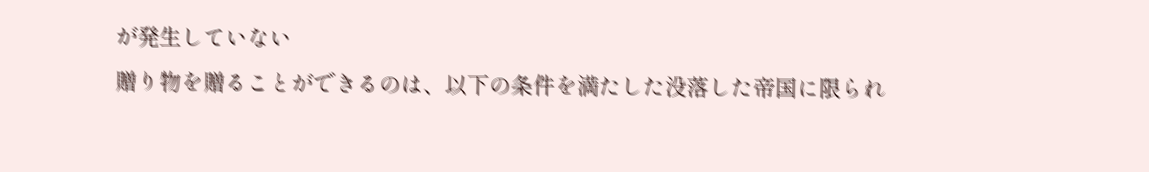が発生していない
贈り物を贈ることができるのは、以下の条件を満たした没落した帝国に限られ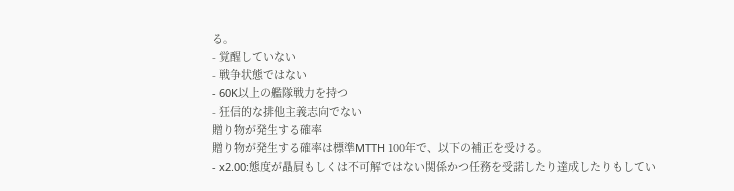る。
- 覚醒していない
- 戦争状態ではない
- 60K以上の艦隊戦力を持つ
- 狂信的な排他主義志向でない
贈り物が発生する確率
贈り物が発生する確率は標準MTTH 100年で、以下の補正を受ける。
- x2.00:態度が贔屓もしくは不可解ではない関係かつ任務を受諾したり達成したりもしてい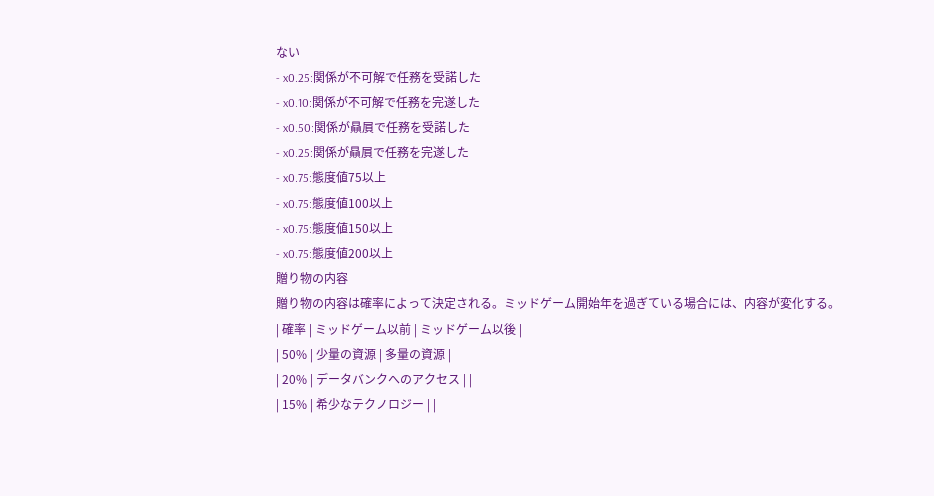ない
- x0.25:関係が不可解で任務を受諾した
- x0.10:関係が不可解で任務を完遂した
- x0.50:関係が贔屓で任務を受諾した
- x0.25:関係が贔屓で任務を完遂した
- x0.75:態度値75以上
- x0.75:態度値100以上
- x0.75:態度値150以上
- x0.75:態度値200以上
贈り物の内容
贈り物の内容は確率によって決定される。ミッドゲーム開始年を過ぎている場合には、内容が変化する。
| 確率 | ミッドゲーム以前 | ミッドゲーム以後 |
| 50% | 少量の資源 | 多量の資源 |
| 20% | データバンクへのアクセス | |
| 15% | 希少なテクノロジー | |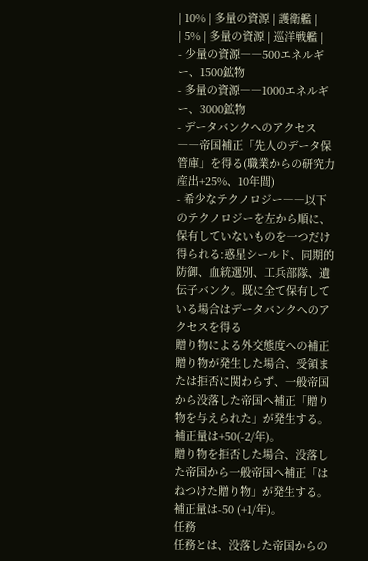| 10% | 多量の資源 | 護衛艦 |
| 5% | 多量の資源 | 巡洋戦艦 |
- 少量の資源――500エネルギー、1500鉱物
- 多量の資源――1000エネルギー、3000鉱物
- データバンクへのアクセス――帝国補正「先人のデータ保管庫」を得る(職業からの研究力産出+25%、10年間)
- 希少なテクノロジー――以下のテクノロジーを左から順に、保有していないものを一つだけ得られる:惑星シールド、同期的防御、血統選別、工兵部隊、遺伝子バンク。既に全て保有している場合はデータバンクへのアクセスを得る
贈り物による外交態度への補正
贈り物が発生した場合、受領または拒否に関わらず、一般帝国から没落した帝国へ補正「贈り物を与えられた」が発生する。補正量は+50(-2/年)。
贈り物を拒否した場合、没落した帝国から一般帝国へ補正「はねつけた贈り物」が発生する。補正量は-50 (+1/年)。
任務
任務とは、没落した帝国からの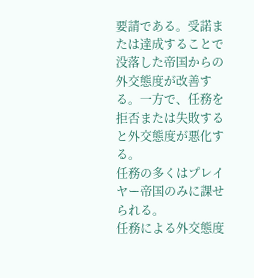要請である。受諾または達成することで没落した帝国からの外交態度が改善する。一方で、任務を拒否または失敗すると外交態度が悪化する。
任務の多くはプレイヤー帝国のみに課せられる。
任務による外交態度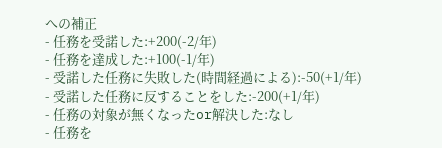への補正
- 任務を受諾した:+200(-2/年)
- 任務を達成した:+100(-1/年)
- 受諾した任務に失敗した(時間経過による):-50(+1/年)
- 受諾した任務に反することをした:-200(+1/年)
- 任務の対象が無くなったor解決した:なし
- 任務を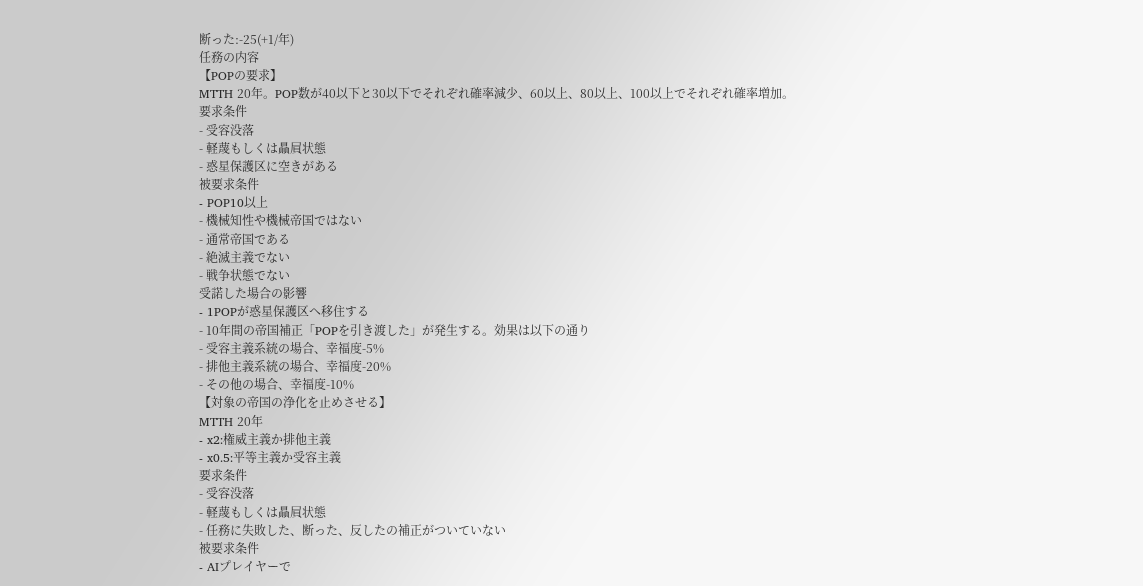断った:-25(+1/年)
任務の内容
【POPの要求】
MTTH 20年。POP数が40以下と30以下でそれぞれ確率減少、60以上、80以上、100以上でそれぞれ確率増加。
要求条件
- 受容没落
- 軽蔑もしくは贔屓状態
- 惑星保護区に空きがある
被要求条件
- POP10以上
- 機械知性や機械帝国ではない
- 通常帝国である
- 絶滅主義でない
- 戦争状態でない
受諾した場合の影響
- 1POPが惑星保護区へ移住する
- 10年間の帝国補正「POPを引き渡した」が発生する。効果は以下の通り
- 受容主義系統の場合、幸福度-5%
- 排他主義系統の場合、幸福度-20%
- その他の場合、幸福度-10%
【対象の帝国の浄化を止めさせる】
MTTH 20年
- x2:権威主義か排他主義
- x0.5:平等主義か受容主義
要求条件
- 受容没落
- 軽蔑もしくは贔屓状態
- 任務に失敗した、断った、反したの補正がついていない
被要求条件
- AIプレイヤーで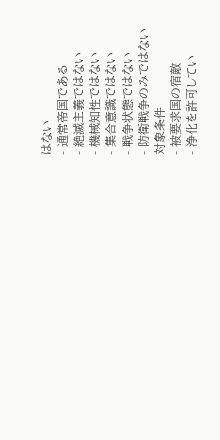はない
- 通常帝国である
- 絶滅主義ではない
- 機械知性ではない
- 集合意識ではない
- 戦争状態ではない
- 防衛戦争のみではない
対象条件
- 被要求国の宿敵
- 浄化を許可してい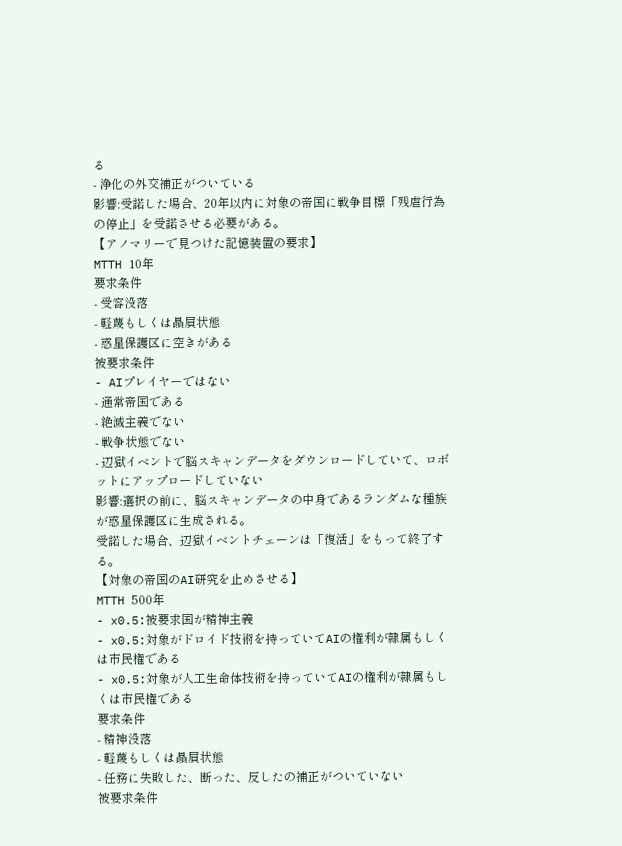る
- 浄化の外交補正がついている
影響:受諾した場合、20年以内に対象の帝国に戦争目標「残虐行為の停止」を受諾させる必要がある。
【アノマリーで見つけた記憶装置の要求】
MTTH 10年
要求条件
- 受容没落
- 軽蔑もしくは贔屓状態
- 惑星保護区に空きがある
被要求条件
- AIプレイヤーではない
- 通常帝国である
- 絶滅主義でない
- 戦争状態でない
- 辺獄イベントで脳スキャンデータをダウンロードしていて、ロボットにアップロードしていない
影響:選択の前に、脳スキャンデータの中身であるランダムな種族が惑星保護区に生成される。
受諾した場合、辺獄イベントチェーンは「復活」をもって終了する。
【対象の帝国のAI研究を止めさせる】
MTTH 500年
- x0.5:被要求国が精神主義
- x0.5:対象がドロイド技術を持っていてAIの権利が隷属もしくは市民権である
- x0.5:対象が人工生命体技術を持っていてAIの権利が隷属もしくは市民権である
要求条件
- 精神没落
- 軽蔑もしくは贔屓状態
- 任務に失敗した、断った、反したの補正がついていない
被要求条件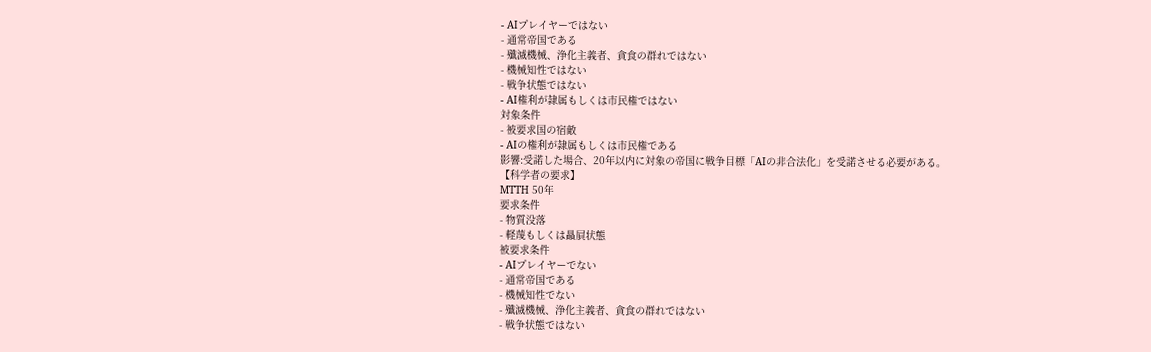- AIプレイヤーではない
- 通常帝国である
- 殲滅機械、浄化主義者、貪食の群れではない
- 機械知性ではない
- 戦争状態ではない
- AI権利が隷属もしくは市民権ではない
対象条件
- 被要求国の宿敵
- AIの権利が隷属もしくは市民権である
影響:受諾した場合、20年以内に対象の帝国に戦争目標「AIの非合法化」を受諾させる必要がある。
【科学者の要求】
MTTH 50年
要求条件
- 物質没落
- 軽蔑もしくは贔屓状態
被要求条件
- AIプレイヤーでない
- 通常帝国である
- 機械知性でない
- 殲滅機械、浄化主義者、貪食の群れではない
- 戦争状態ではない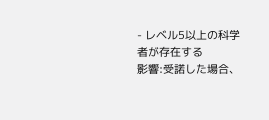- レベル5以上の科学者が存在する
影響:受諾した場合、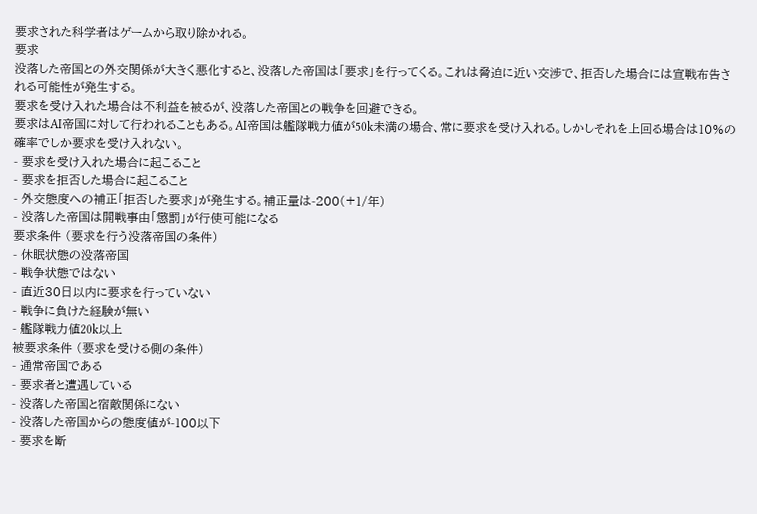要求された科学者はゲームから取り除かれる。
要求
没落した帝国との外交関係が大きく悪化すると、没落した帝国は「要求」を行ってくる。これは脅迫に近い交渉で、拒否した場合には宣戦布告される可能性が発生する。
要求を受け入れた場合は不利益を被るが、没落した帝国との戦争を回避できる。
要求はAI帝国に対して行われることもある。AI帝国は艦隊戦力値が50k未満の場合、常に要求を受け入れる。しかしそれを上回る場合は10%の確率でしか要求を受け入れない。
- 要求を受け入れた場合に起こること
- 要求を拒否した場合に起こること
- 外交態度への補正「拒否した要求」が発生する。補正量は-200(+1/年)
- 没落した帝国は開戦事由「懲罰」が行使可能になる
要求条件 (要求を行う没落帝国の条件)
- 休眠状態の没落帝国
- 戦争状態ではない
- 直近30日以内に要求を行っていない
- 戦争に負けた経験が無い
- 艦隊戦力値20k以上
被要求条件 (要求を受ける側の条件)
- 通常帝国である
- 要求者と遭遇している
- 没落した帝国と宿敵関係にない
- 没落した帝国からの態度値が-100以下
- 要求を断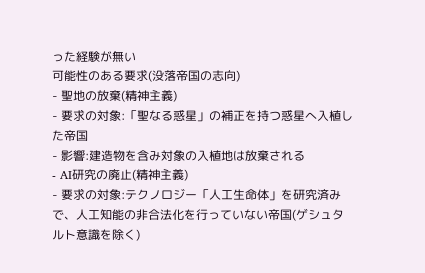った経験が無い
可能性のある要求(没落帝国の志向)
- 聖地の放棄(精神主義)
- 要求の対象:「聖なる惑星」の補正を持つ惑星へ入植した帝国
- 影響:建造物を含み対象の入植地は放棄される
- AI研究の廃止(精神主義)
- 要求の対象:テクノロジー「人工生命体」を研究済みで、人工知能の非合法化を行っていない帝国(ゲシュタルト意識を除く)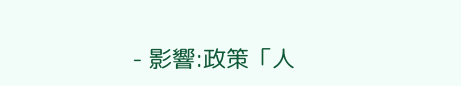- 影響:政策「人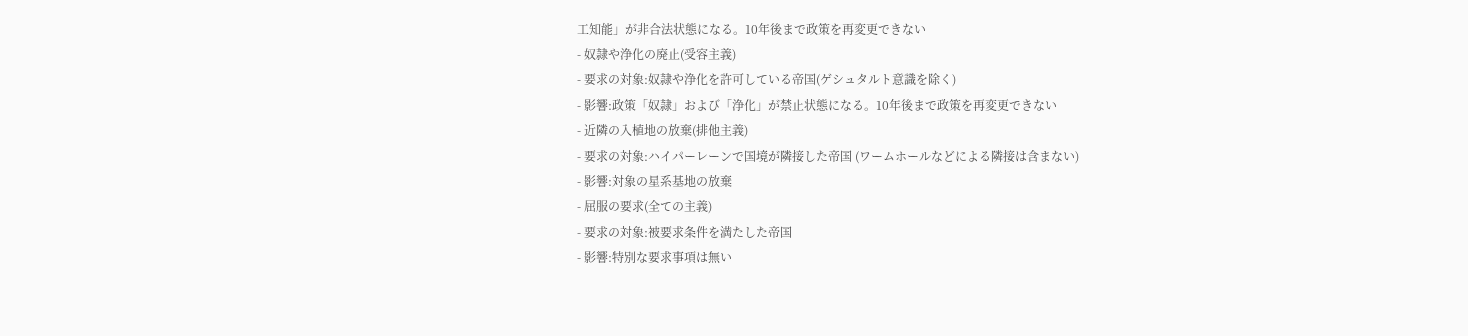工知能」が非合法状態になる。10年後まで政策を再変更できない
- 奴隷や浄化の廃止(受容主義)
- 要求の対象:奴隷や浄化を許可している帝国(ゲシュタルト意識を除く)
- 影響:政策「奴隷」および「浄化」が禁止状態になる。10年後まで政策を再変更できない
- 近隣の入植地の放棄(排他主義)
- 要求の対象:ハイパーレーンで国境が隣接した帝国 (ワームホールなどによる隣接は含まない)
- 影響:対象の星系基地の放棄
- 屈服の要求(全ての主義)
- 要求の対象:被要求条件を満たした帝国
- 影響:特別な要求事項は無い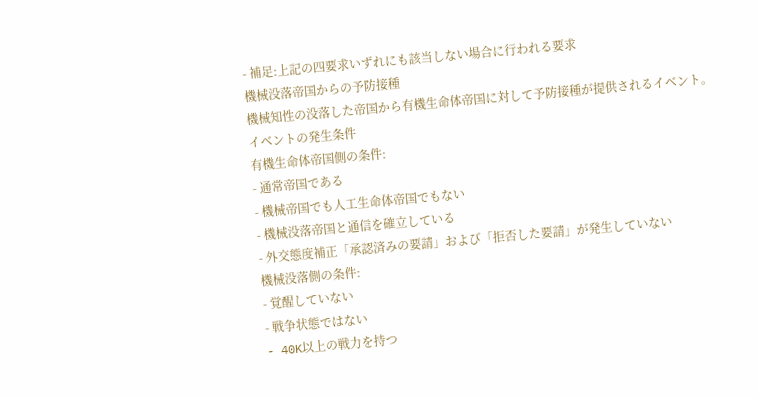- 補足:上記の四要求いずれにも該当しない場合に行われる要求
機械没落帝国からの予防接種
機械知性の没落した帝国から有機生命体帝国に対して予防接種が提供されるイベント。
イベントの発生条件
有機生命体帝国側の条件:
- 通常帝国である
- 機械帝国でも人工生命体帝国でもない
- 機械没落帝国と通信を確立している
- 外交態度補正「承認済みの要請」および「拒否した要請」が発生していない
機械没落側の条件:
- 覚醒していない
- 戦争状態ではない
- 40K以上の戦力を持つ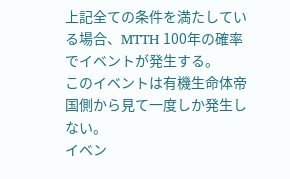上記全ての条件を満たしている場合、MTTH 100年の確率でイベントが発生する。
このイベントは有機生命体帝国側から見て一度しか発生しない。
イベン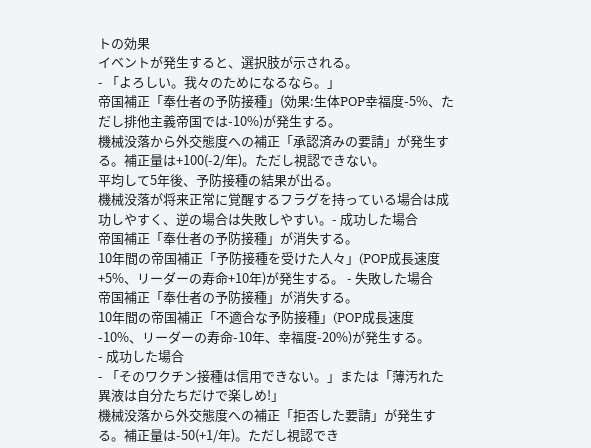トの効果
イベントが発生すると、選択肢が示される。
- 「よろしい。我々のためになるなら。」
帝国補正「奉仕者の予防接種」(効果:生体POP幸福度-5%、ただし排他主義帝国では-10%)が発生する。
機械没落から外交態度への補正「承認済みの要請」が発生する。補正量は+100(-2/年)。ただし視認できない。
平均して5年後、予防接種の結果が出る。
機械没落が将来正常に覚醒するフラグを持っている場合は成功しやすく、逆の場合は失敗しやすい。- 成功した場合
帝国補正「奉仕者の予防接種」が消失する。
10年間の帝国補正「予防接種を受けた人々」(POP成長速度+5%、リーダーの寿命+10年)が発生する。 - 失敗した場合
帝国補正「奉仕者の予防接種」が消失する。
10年間の帝国補正「不適合な予防接種」(POP成長速度-10%、リーダーの寿命-10年、幸福度-20%)が発生する。
- 成功した場合
- 「そのワクチン接種は信用できない。」または「薄汚れた異液は自分たちだけで楽しめ!」
機械没落から外交態度への補正「拒否した要請」が発生する。補正量は-50(+1/年)。ただし視認でき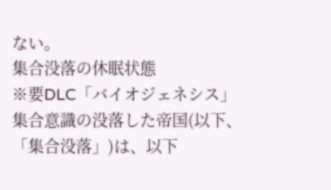ない。
集合没落の休眠状態
※要DLC「バイオジェネシス」
集合意識の没落した帝国(以下、「集合没落」)は、以下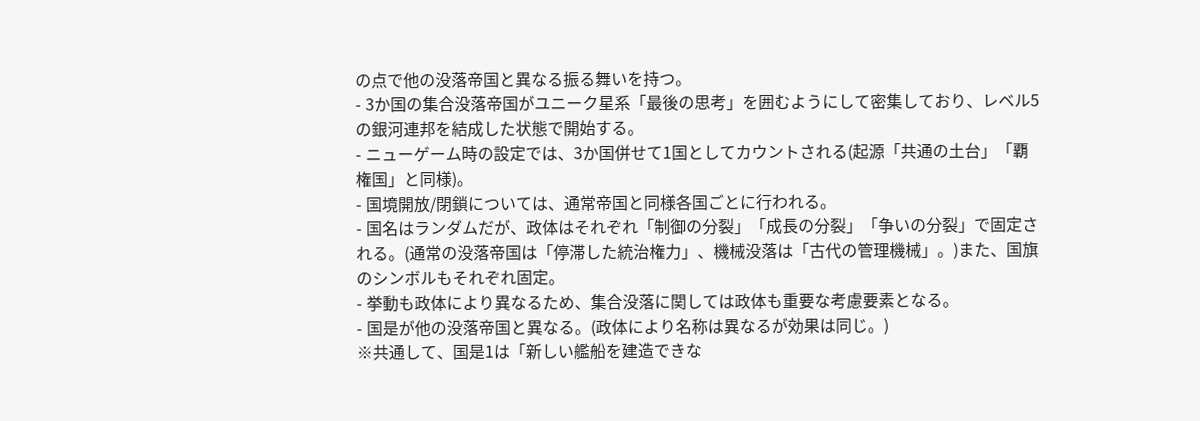の点で他の没落帝国と異なる振る舞いを持つ。
- 3か国の集合没落帝国がユニーク星系「最後の思考」を囲むようにして密集しており、レベル5の銀河連邦を結成した状態で開始する。
- ニューゲーム時の設定では、3か国併せて1国としてカウントされる(起源「共通の土台」「覇権国」と同様)。
- 国境開放/閉鎖については、通常帝国と同様各国ごとに行われる。
- 国名はランダムだが、政体はそれぞれ「制御の分裂」「成長の分裂」「争いの分裂」で固定される。(通常の没落帝国は「停滞した統治権力」、機械没落は「古代の管理機械」。)また、国旗のシンボルもそれぞれ固定。
- 挙動も政体により異なるため、集合没落に関しては政体も重要な考慮要素となる。
- 国是が他の没落帝国と異なる。(政体により名称は異なるが効果は同じ。)
※共通して、国是1は「新しい艦船を建造できな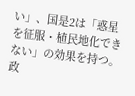い」、国是2は「惑星を征服・植民地化できない」の効果を持つ。
政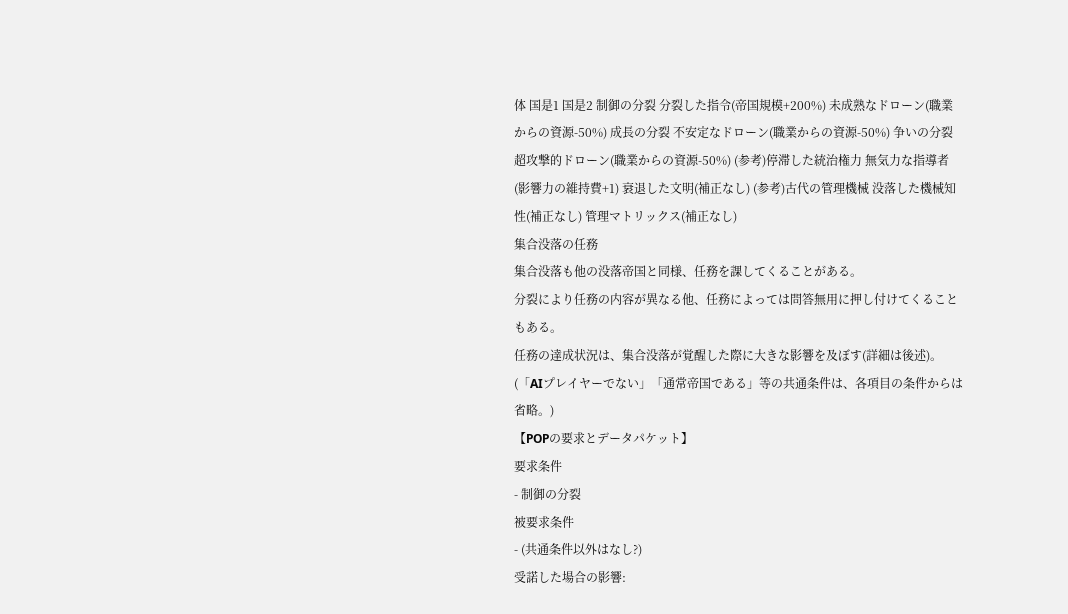体 国是1 国是2 制御の分裂 分裂した指令(帝国規模+200%) 未成熟なドローン(職業からの資源-50%) 成長の分裂 不安定なドローン(職業からの資源-50%) 争いの分裂 超攻撃的ドローン(職業からの資源-50%) (参考)停滞した統治権力 無気力な指導者(影響力の維持費+1) 衰退した文明(補正なし) (参考)古代の管理機械 没落した機械知性(補正なし) 管理マトリックス(補正なし)
集合没落の任務
集合没落も他の没落帝国と同様、任務を課してくることがある。
分裂により任務の内容が異なる他、任務によっては問答無用に押し付けてくることもある。
任務の達成状況は、集合没落が覚醒した際に大きな影響を及ぼす(詳細は後述)。
(「AIプレイヤーでない」「通常帝国である」等の共通条件は、各項目の条件からは省略。)
【POPの要求とデータパケット】
要求条件
- 制御の分裂
被要求条件
- (共通条件以外はなし?)
受諾した場合の影響: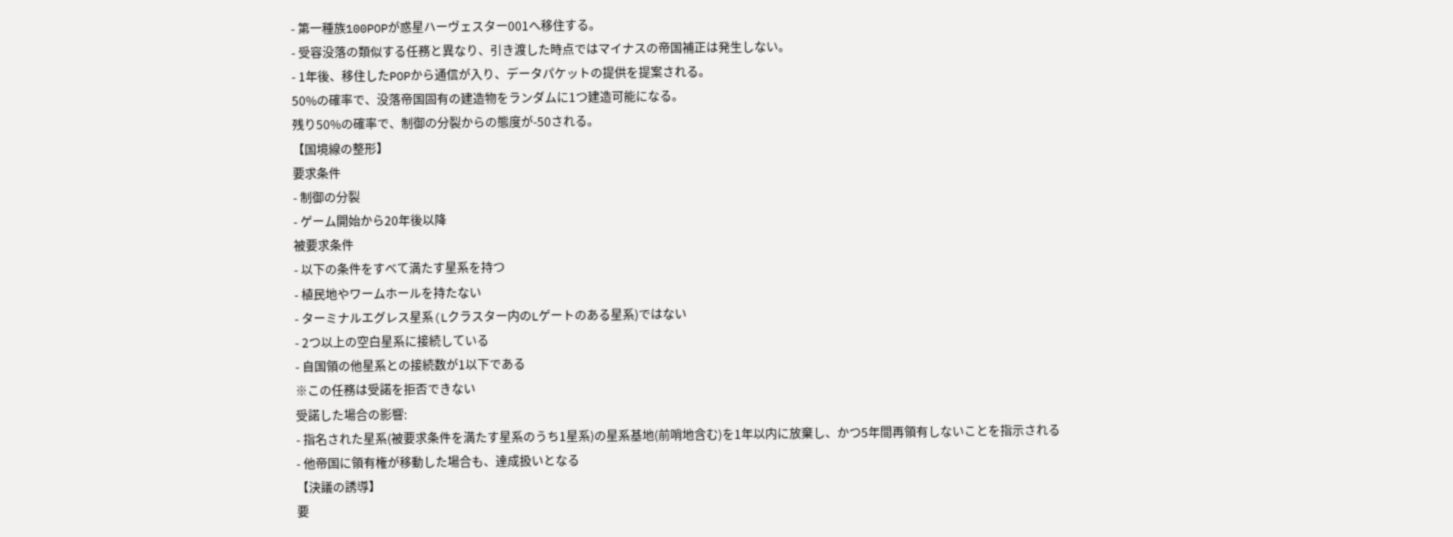- 第一種族100POPが惑星ハーヴェスター001へ移住する。
- 受容没落の類似する任務と異なり、引き渡した時点ではマイナスの帝国補正は発生しない。
- 1年後、移住したPOPから通信が入り、データパケットの提供を提案される。
50%の確率で、没落帝国固有の建造物をランダムに1つ建造可能になる。
残り50%の確率で、制御の分裂からの態度が-50される。
【国境線の整形】
要求条件
- 制御の分裂
- ゲーム開始から20年後以降
被要求条件
- 以下の条件をすべて満たす星系を持つ
- 植民地やワームホールを持たない
- ターミナルエグレス星系(Lクラスター内のLゲートのある星系)ではない
- 2つ以上の空白星系に接続している
- 自国領の他星系との接続数が1以下である
※この任務は受諾を拒否できない
受諾した場合の影響:
- 指名された星系(被要求条件を満たす星系のうち1星系)の星系基地(前哨地含む)を1年以内に放棄し、かつ5年間再領有しないことを指示される
- 他帝国に領有権が移動した場合も、達成扱いとなる
【決議の誘導】
要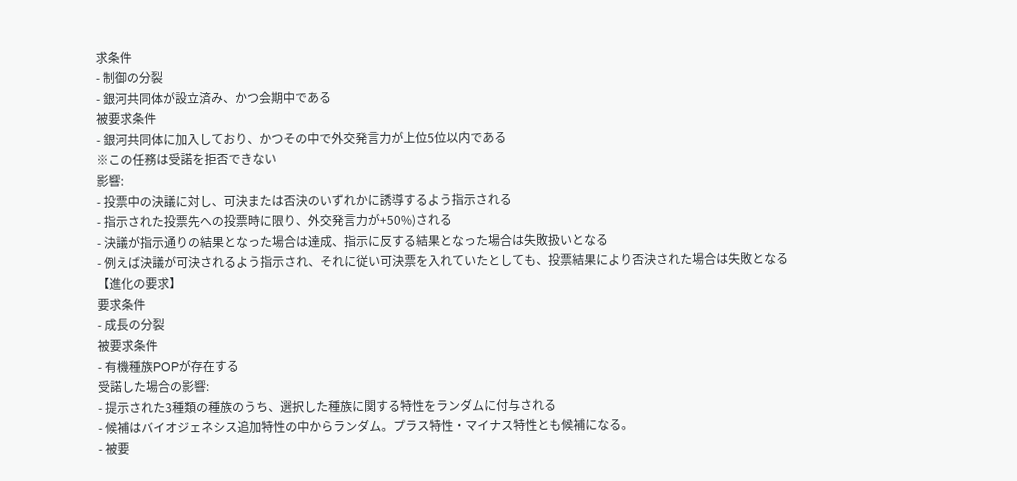求条件
- 制御の分裂
- 銀河共同体が設立済み、かつ会期中である
被要求条件
- 銀河共同体に加入しており、かつその中で外交発言力が上位5位以内である
※この任務は受諾を拒否できない
影響:
- 投票中の決議に対し、可決または否決のいずれかに誘導するよう指示される
- 指示された投票先への投票時に限り、外交発言力が+50%)される
- 決議が指示通りの結果となった場合は達成、指示に反する結果となった場合は失敗扱いとなる
- 例えば決議が可決されるよう指示され、それに従い可決票を入れていたとしても、投票結果により否決された場合は失敗となる
【進化の要求】
要求条件
- 成長の分裂
被要求条件
- 有機種族POPが存在する
受諾した場合の影響:
- 提示された3種類の種族のうち、選択した種族に関する特性をランダムに付与される
- 候補はバイオジェネシス追加特性の中からランダム。プラス特性・マイナス特性とも候補になる。
- 被要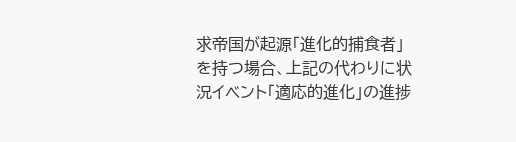求帝国が起源「進化的捕食者」を持つ場合、上記の代わりに状況イベント「適応的進化」の進捗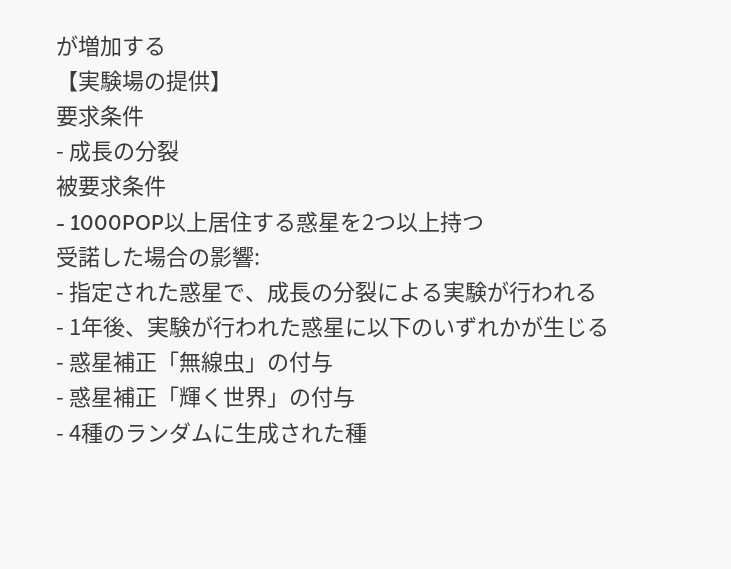が増加する
【実験場の提供】
要求条件
- 成長の分裂
被要求条件
- 1000POP以上居住する惑星を2つ以上持つ
受諾した場合の影響:
- 指定された惑星で、成長の分裂による実験が行われる
- 1年後、実験が行われた惑星に以下のいずれかが生じる
- 惑星補正「無線虫」の付与
- 惑星補正「輝く世界」の付与
- 4種のランダムに生成された種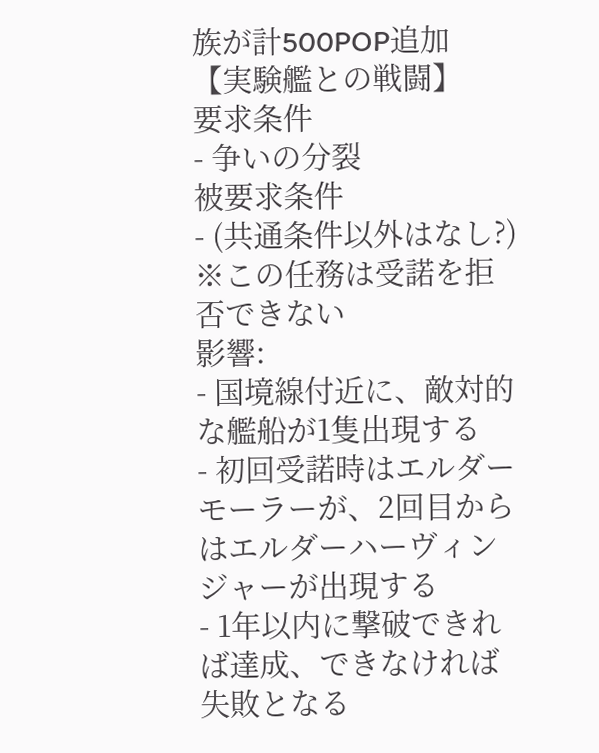族が計500POP追加
【実験艦との戦闘】
要求条件
- 争いの分裂
被要求条件
- (共通条件以外はなし?)
※この任務は受諾を拒否できない
影響:
- 国境線付近に、敵対的な艦船が1隻出現する
- 初回受諾時はエルダーモーラーが、2回目からはエルダーハーヴィンジャーが出現する
- 1年以内に撃破できれば達成、できなければ失敗となる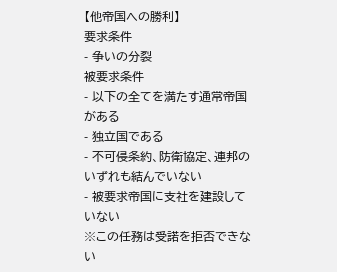【他帝国への勝利】
要求条件
- 争いの分裂
被要求条件
- 以下の全てを満たす通常帝国がある
- 独立国である
- 不可侵条約、防衛協定、連邦のいずれも結んでいない
- 被要求帝国に支社を建設していない
※この任務は受諾を拒否できない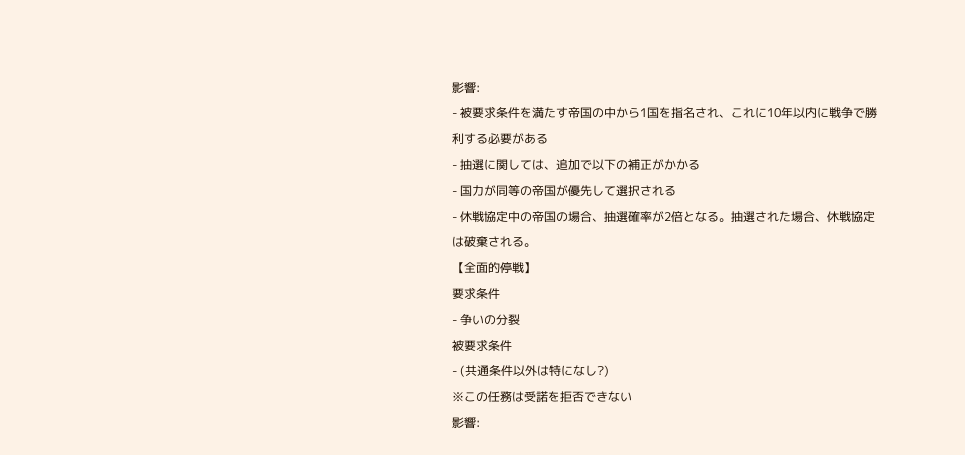影響:
- 被要求条件を満たす帝国の中から1国を指名され、これに10年以内に戦争で勝利する必要がある
- 抽選に関しては、追加で以下の補正がかかる
- 国力が同等の帝国が優先して選択される
- 休戦協定中の帝国の場合、抽選確率が2倍となる。抽選された場合、休戦協定は破棄される。
【全面的停戦】
要求条件
- 争いの分裂
被要求条件
- (共通条件以外は特になし?)
※この任務は受諾を拒否できない
影響: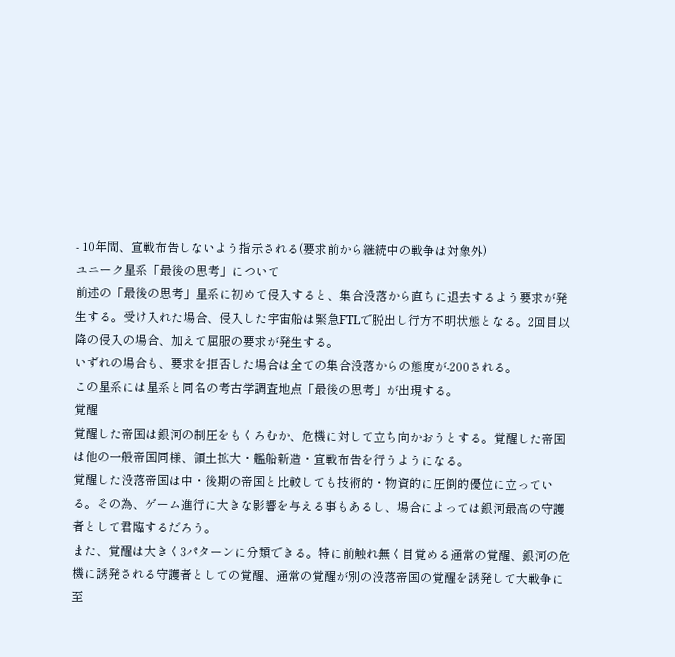- 10年間、宣戦布告しないよう指示される(要求前から継続中の戦争は対象外)
ユニーク星系「最後の思考」について
前述の「最後の思考」星系に初めて侵入すると、集合没落から直ちに退去するよう要求が発生する。受け入れた場合、侵入した宇宙船は緊急FTLで脱出し行方不明状態となる。2回目以降の侵入の場合、加えて屈服の要求が発生する。
いずれの場合も、要求を拒否した場合は全ての集合没落からの態度が-200される。
この星系には星系と同名の考古学調査地点「最後の思考」が出現する。
覚醒
覚醒した帝国は銀河の制圧をもくろむか、危機に対して立ち向かおうとする。覚醒した帝国は他の一般帝国同様、領土拡大・艦船新造・宣戦布告を行うようになる。
覚醒した没落帝国は中・後期の帝国と比較しても技術的・物資的に圧倒的優位に立っている。その為、ゲーム進行に大きな影響を与える事もあるし、場合によっては銀河最高の守護者として君臨するだろう。
また、覚醒は大きく3パターンに分類できる。特に前触れ無く目覚める通常の覚醒、銀河の危機に誘発される守護者としての覚醒、通常の覚醒が別の没落帝国の覚醒を誘発して大戦争に至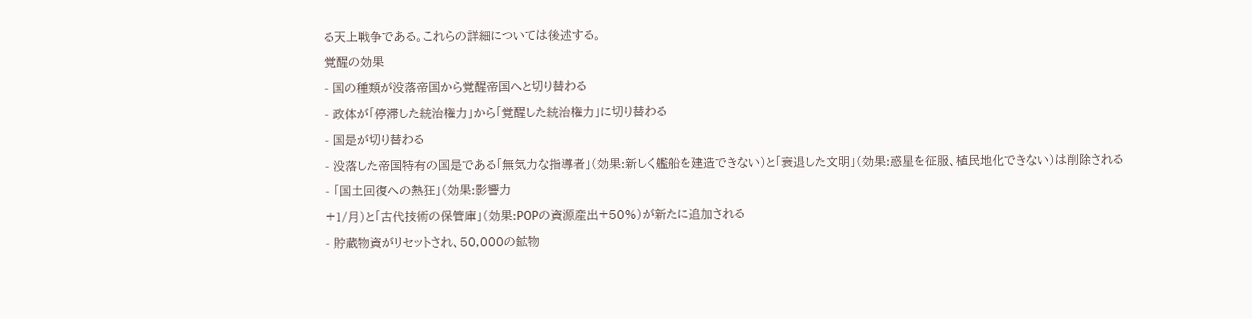る天上戦争である。これらの詳細については後述する。
覚醒の効果
- 国の種類が没落帝国から覚醒帝国へと切り替わる
- 政体が「停滞した統治権力」から「覚醒した統治権力」に切り替わる
- 国是が切り替わる
- 没落した帝国特有の国是である「無気力な指導者」(効果:新しく艦船を建造できない)と「衰退した文明」(効果:惑星を征服、植民地化できない)は削除される
- 「国土回復への熱狂」(効果:影響力
+1/月)と「古代技術の保管庫」(効果:POPの資源産出+50%)が新たに追加される
- 貯蔵物資がリセットされ、50,000の鉱物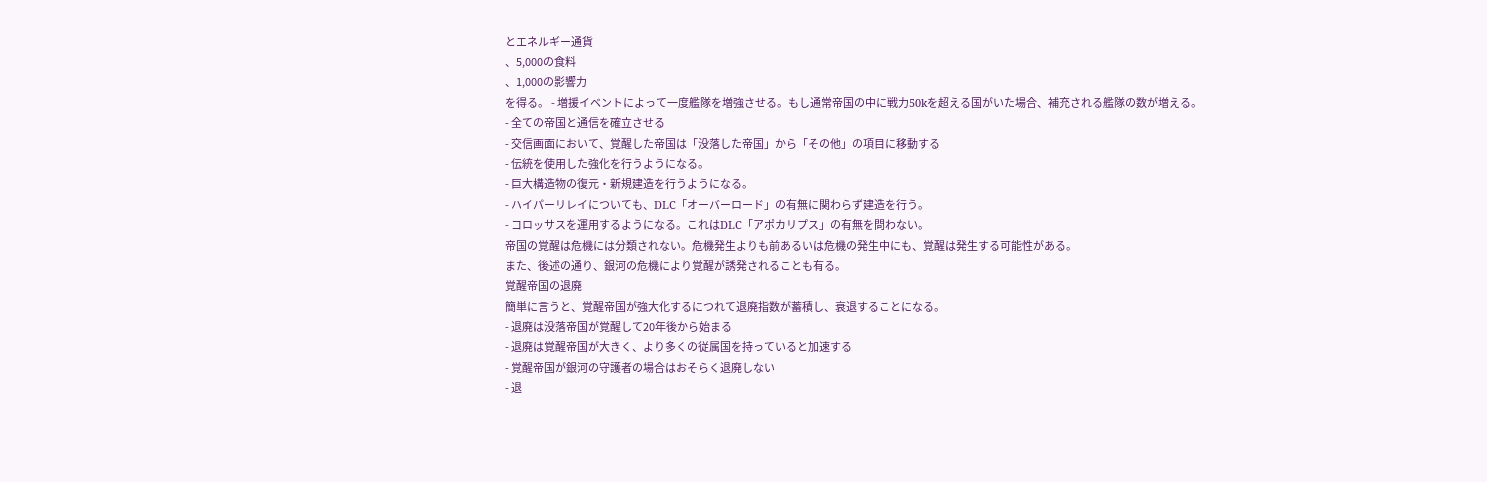とエネルギー通貨
、5,000の食料
、1,000の影響力
を得る。 - 増援イベントによって一度艦隊を増強させる。もし通常帝国の中に戦力50kを超える国がいた場合、補充される艦隊の数が増える。
- 全ての帝国と通信を確立させる
- 交信画面において、覚醒した帝国は「没落した帝国」から「その他」の項目に移動する
- 伝統を使用した強化を行うようになる。
- 巨大構造物の復元・新規建造を行うようになる。
- ハイパーリレイについても、DLC「オーバーロード」の有無に関わらず建造を行う。
- コロッサスを運用するようになる。これはDLC「アポカリプス」の有無を問わない。
帝国の覚醒は危機には分類されない。危機発生よりも前あるいは危機の発生中にも、覚醒は発生する可能性がある。
また、後述の通り、銀河の危機により覚醒が誘発されることも有る。
覚醒帝国の退廃
簡単に言うと、覚醒帝国が強大化するにつれて退廃指数が蓄積し、衰退することになる。
- 退廃は没落帝国が覚醒して20年後から始まる
- 退廃は覚醒帝国が大きく、より多くの従属国を持っていると加速する
- 覚醒帝国が銀河の守護者の場合はおそらく退廃しない
- 退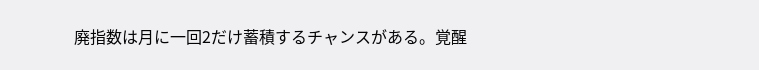廃指数は月に一回2だけ蓄積するチャンスがある。覚醒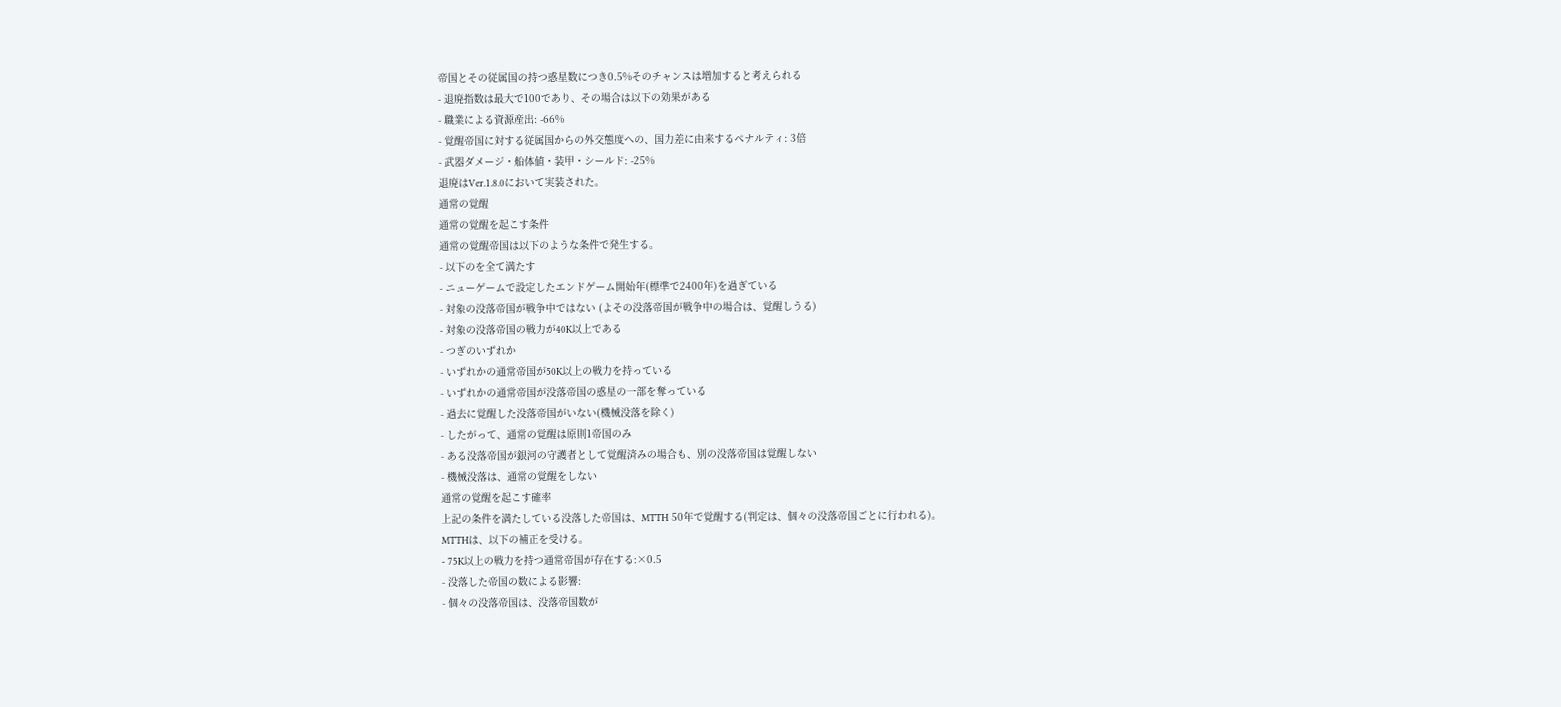帝国とその従属国の持つ惑星数につき0.5%そのチャンスは増加すると考えられる
- 退廃指数は最大で100であり、その場合は以下の効果がある
- 職業による資源産出: -66%
- 覚醒帝国に対する従属国からの外交態度への、国力差に由来するペナルティ: 3倍
- 武器ダメージ・船体値・装甲・シールド: -25%
退廃はVer.1.8.0において実装された。
通常の覚醒
通常の覚醒を起こす条件
通常の覚醒帝国は以下のような条件で発生する。
- 以下のを全て満たす
- ニューゲームで設定したエンドゲーム開始年(標準で2400年)を過ぎている
- 対象の没落帝国が戦争中ではない (よその没落帝国が戦争中の場合は、覚醒しうる)
- 対象の没落帝国の戦力が40K以上である
- つぎのいずれか
- いずれかの通常帝国が50K以上の戦力を持っている
- いずれかの通常帝国が没落帝国の惑星の一部を奪っている
- 過去に覚醒した没落帝国がいない(機械没落を除く)
- したがって、通常の覚醒は原則1帝国のみ
- ある没落帝国が銀河の守護者として覚醒済みの場合も、別の没落帝国は覚醒しない
- 機械没落は、通常の覚醒をしない
通常の覚醒を起こす確率
上記の条件を満たしている没落した帝国は、MTTH 50年で覚醒する(判定は、個々の没落帝国ごとに行われる)。
MTTHは、以下の補正を受ける。
- 75K以上の戦力を持つ通常帝国が存在する:×0.5
- 没落した帝国の数による影響:
- 個々の没落帝国は、没落帝国数が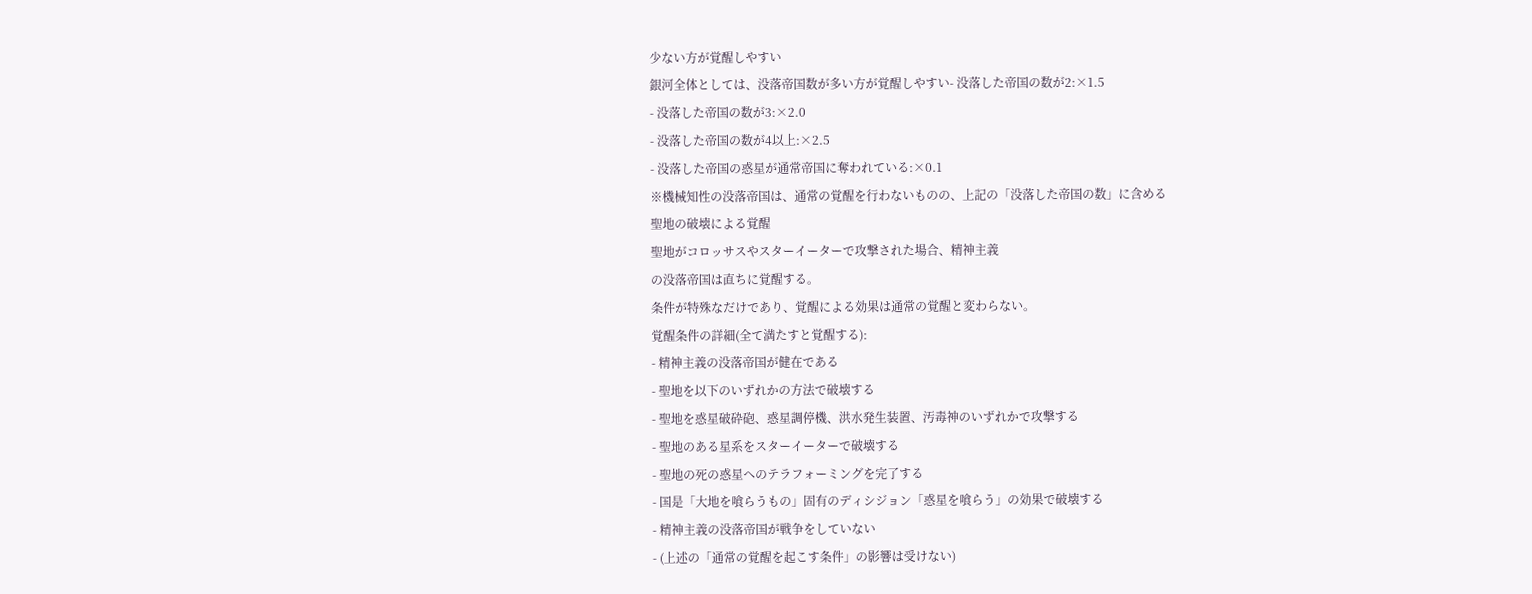少ない方が覚醒しやすい
銀河全体としては、没落帝国数が多い方が覚醒しやすい- 没落した帝国の数が2:×1.5
- 没落した帝国の数が3:×2.0
- 没落した帝国の数が4以上:×2.5
- 没落した帝国の惑星が通常帝国に奪われている:×0.1
※機械知性の没落帝国は、通常の覚醒を行わないものの、上記の「没落した帝国の数」に含める
聖地の破壊による覚醒
聖地がコロッサスやスターイーターで攻撃された場合、精神主義
の没落帝国は直ちに覚醒する。
条件が特殊なだけであり、覚醒による効果は通常の覚醒と変わらない。
覚醒条件の詳細(全て満たすと覚醒する):
- 精神主義の没落帝国が健在である
- 聖地を以下のいずれかの方法で破壊する
- 聖地を惑星破砕砲、惑星調停機、洪水発生装置、汚毒神のいずれかで攻撃する
- 聖地のある星系をスターイーターで破壊する
- 聖地の死の惑星へのテラフォーミングを完了する
- 国是「大地を喰らうもの」固有のディシジョン「惑星を喰らう」の効果で破壊する
- 精神主義の没落帝国が戦争をしていない
- (上述の「通常の覚醒を起こす条件」の影響は受けない)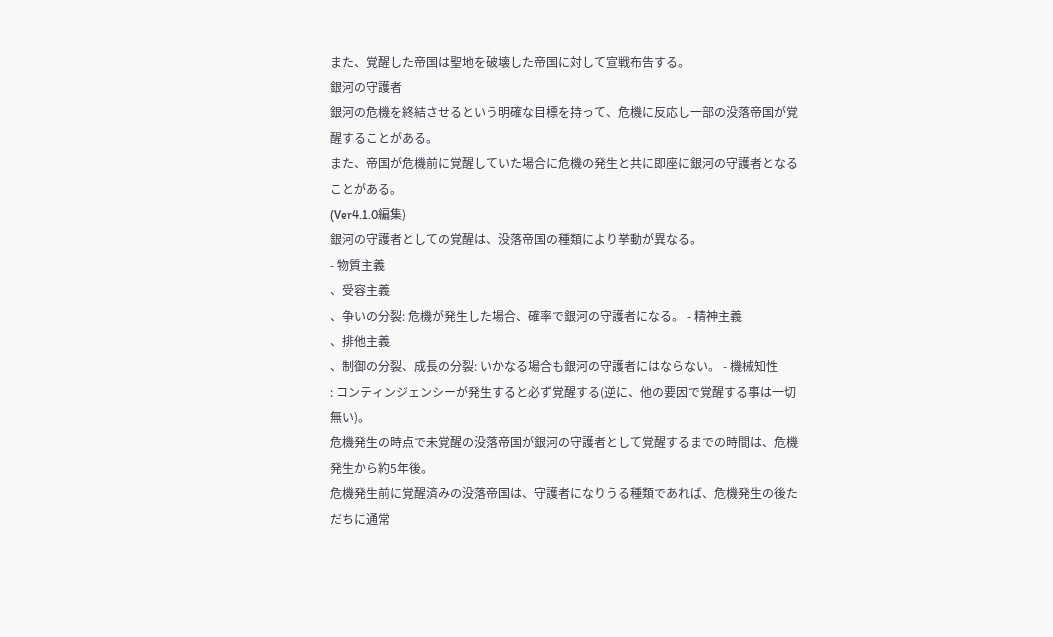また、覚醒した帝国は聖地を破壊した帝国に対して宣戦布告する。
銀河の守護者
銀河の危機を終結させるという明確な目標を持って、危機に反応し一部の没落帝国が覚醒することがある。
また、帝国が危機前に覚醒していた場合に危機の発生と共に即座に銀河の守護者となることがある。
(Ver4.1.0編集)
銀河の守護者としての覚醒は、没落帝国の種類により挙動が異なる。
- 物質主義
、受容主義
、争いの分裂: 危機が発生した場合、確率で銀河の守護者になる。 - 精神主義
、排他主義
、制御の分裂、成長の分裂: いかなる場合も銀河の守護者にはならない。 - 機械知性
: コンティンジェンシーが発生すると必ず覚醒する(逆に、他の要因で覚醒する事は一切無い)。
危機発生の時点で未覚醒の没落帝国が銀河の守護者として覚醒するまでの時間は、危機発生から約5年後。
危機発生前に覚醒済みの没落帝国は、守護者になりうる種類であれば、危機発生の後ただちに通常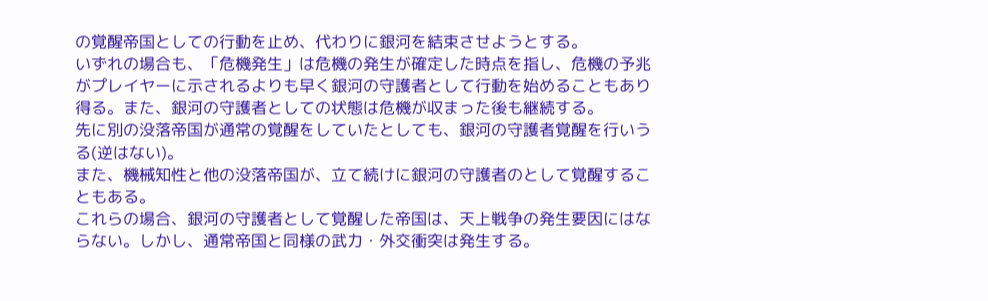の覚醒帝国としての行動を止め、代わりに銀河を結束させようとする。
いずれの場合も、「危機発生」は危機の発生が確定した時点を指し、危機の予兆がプレイヤーに示されるよりも早く銀河の守護者として行動を始めることもあり得る。また、銀河の守護者としての状態は危機が収まった後も継続する。
先に別の没落帝国が通常の覚醒をしていたとしても、銀河の守護者覚醒を行いうる(逆はない)。
また、機械知性と他の没落帝国が、立て続けに銀河の守護者のとして覚醒することもある。
これらの場合、銀河の守護者として覚醒した帝国は、天上戦争の発生要因にはならない。しかし、通常帝国と同様の武力・外交衝突は発生する。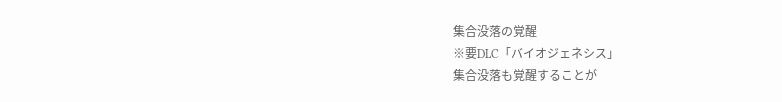集合没落の覚醒
※要DLC「バイオジェネシス」
集合没落も覚醒することが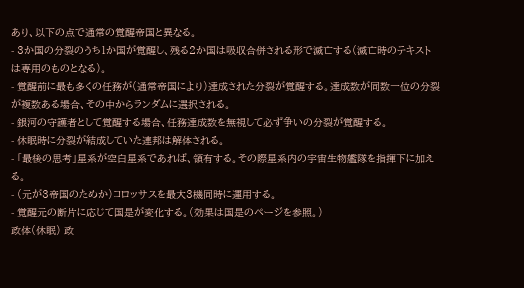あり、以下の点で通常の覚醒帝国と異なる。
- 3か国の分裂のうち1か国が覚醒し、残る2か国は吸収合併される形で滅亡する(滅亡時のテキストは専用のものとなる)。
- 覚醒前に最も多くの任務が(通常帝国により)達成された分裂が覚醒する。達成数が同数一位の分裂が複数ある場合、その中からランダムに選択される。
- 銀河の守護者として覚醒する場合、任務達成数を無視して必ず争いの分裂が覚醒する。
- 休眠時に分裂が結成していた連邦は解体される。
- 「最後の思考」星系が空白星系であれば、領有する。その際星系内の宇宙生物艦隊を指揮下に加える。
- (元が3帝国のためか)コロッサスを最大3機同時に運用する。
- 覚醒元の断片に応じて国是が変化する。(効果は国是のページを参照。)
政体(休眠) 政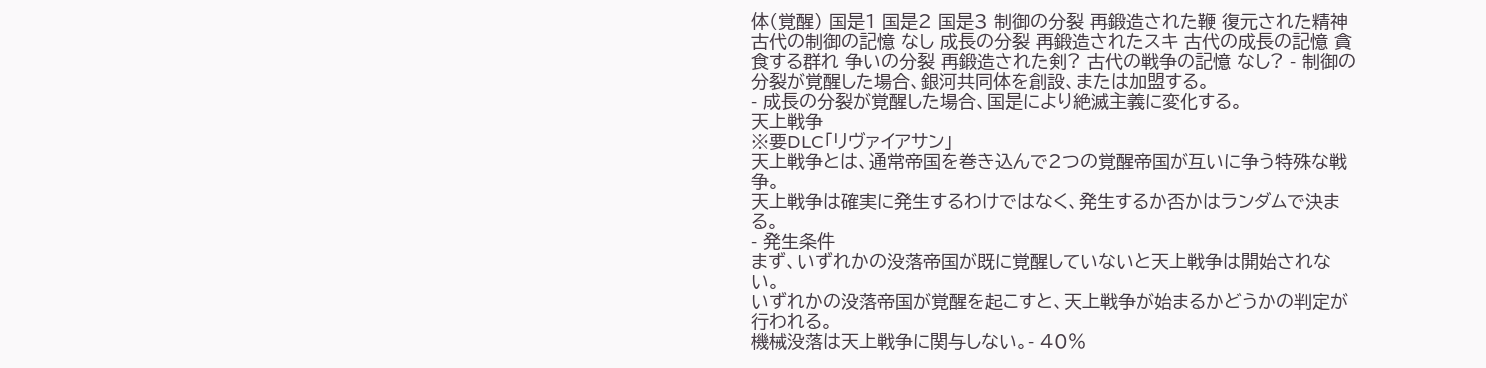体(覚醒) 国是1 国是2 国是3 制御の分裂 再鍛造された鞭 復元された精神 古代の制御の記憶 なし 成長の分裂 再鍛造されたスキ 古代の成長の記憶 貪食する群れ 争いの分裂 再鍛造された剣? 古代の戦争の記憶 なし? - 制御の分裂が覚醒した場合、銀河共同体を創設、または加盟する。
- 成長の分裂が覚醒した場合、国是により絶滅主義に変化する。
天上戦争
※要DLC「リヴァイアサン」
天上戦争とは、通常帝国を巻き込んで2つの覚醒帝国が互いに争う特殊な戦争。
天上戦争は確実に発生するわけではなく、発生するか否かはランダムで決まる。
- 発生条件
まず、いずれかの没落帝国が既に覚醒していないと天上戦争は開始されない。
いずれかの没落帝国が覚醒を起こすと、天上戦争が始まるかどうかの判定が行われる。
機械没落は天上戦争に関与しない。- 40%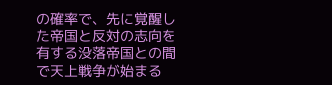の確率で、先に覚醒した帝国と反対の志向を有する没落帝国との間で天上戦争が始まる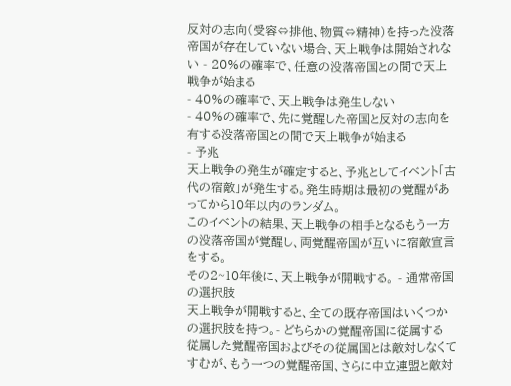反対の志向(受容⇔排他、物質⇔精神)を持った没落帝国が存在していない場合、天上戦争は開始されない - 20%の確率で、任意の没落帝国との間で天上戦争が始まる
- 40%の確率で、天上戦争は発生しない
- 40%の確率で、先に覚醒した帝国と反対の志向を有する没落帝国との間で天上戦争が始まる
- 予兆
天上戦争の発生が確定すると、予兆としてイベント「古代の宿敵」が発生する。発生時期は最初の覚醒があってから10年以内のランダム。
このイベントの結果、天上戦争の相手となるもう一方の没落帝国が覚醒し、両覚醒帝国が互いに宿敵宣言をする。
その2~10年後に、天上戦争が開戦する。 - 通常帝国の選択肢
天上戦争が開戦すると、全ての既存帝国はいくつかの選択肢を持つ。- どちらかの覚醒帝国に従属する
従属した覚醒帝国およびその従属国とは敵対しなくてすむが、もう一つの覚醒帝国、さらに中立連盟と敵対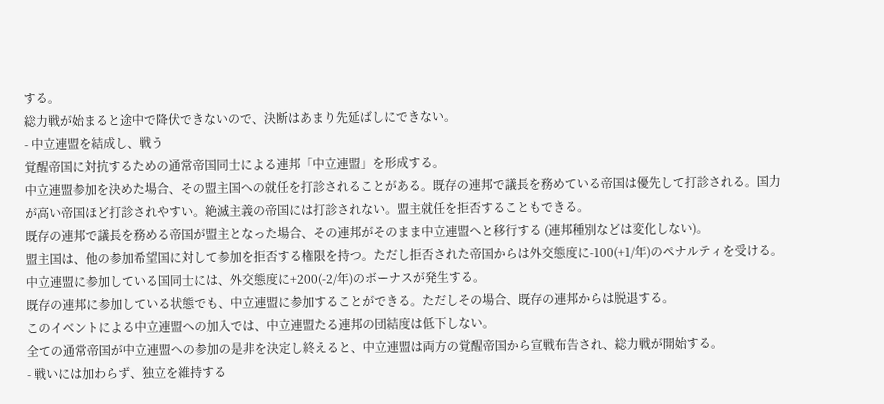する。
総力戦が始まると途中で降伏できないので、決断はあまり先延ばしにできない。
- 中立連盟を結成し、戦う
覚醒帝国に対抗するための通常帝国同士による連邦「中立連盟」を形成する。
中立連盟参加を決めた場合、その盟主国への就任を打診されることがある。既存の連邦で議長を務めている帝国は優先して打診される。国力が高い帝国ほど打診されやすい。絶滅主義の帝国には打診されない。盟主就任を拒否することもできる。
既存の連邦で議長を務める帝国が盟主となった場合、その連邦がそのまま中立連盟へと移行する (連邦種別などは変化しない)。
盟主国は、他の参加希望国に対して参加を拒否する権限を持つ。ただし拒否された帝国からは外交態度に-100(+1/年)のペナルティを受ける。
中立連盟に参加している国同士には、外交態度に+200(-2/年)のボーナスが発生する。
既存の連邦に参加している状態でも、中立連盟に参加することができる。ただしその場合、既存の連邦からは脱退する。
このイベントによる中立連盟への加入では、中立連盟たる連邦の団結度は低下しない。
全ての通常帝国が中立連盟への参加の是非を決定し終えると、中立連盟は両方の覚醒帝国から宣戦布告され、総力戦が開始する。
- 戦いには加わらず、独立を維持する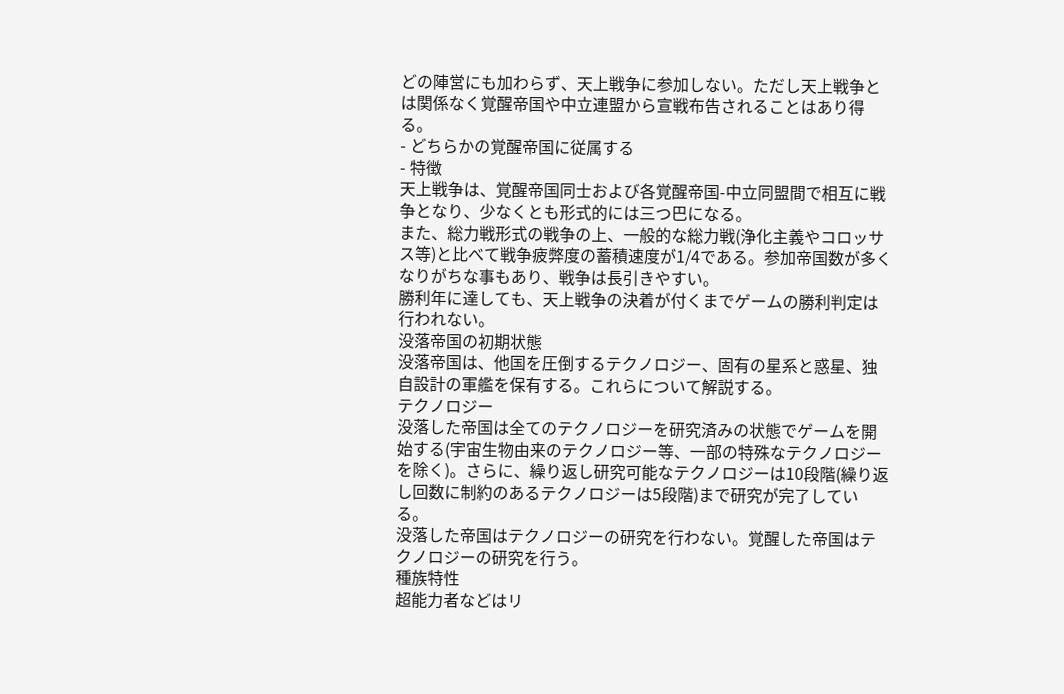どの陣営にも加わらず、天上戦争に参加しない。ただし天上戦争とは関係なく覚醒帝国や中立連盟から宣戦布告されることはあり得る。
- どちらかの覚醒帝国に従属する
- 特徴
天上戦争は、覚醒帝国同士および各覚醒帝国-中立同盟間で相互に戦争となり、少なくとも形式的には三つ巴になる。
また、総力戦形式の戦争の上、一般的な総力戦(浄化主義やコロッサス等)と比べて戦争疲弊度の蓄積速度が1/4である。参加帝国数が多くなりがちな事もあり、戦争は長引きやすい。
勝利年に達しても、天上戦争の決着が付くまでゲームの勝利判定は行われない。
没落帝国の初期状態
没落帝国は、他国を圧倒するテクノロジー、固有の星系と惑星、独自設計の軍艦を保有する。これらについて解説する。
テクノロジー
没落した帝国は全てのテクノロジーを研究済みの状態でゲームを開始する(宇宙生物由来のテクノロジー等、一部の特殊なテクノロジーを除く)。さらに、繰り返し研究可能なテクノロジーは10段階(繰り返し回数に制約のあるテクノロジーは5段階)まで研究が完了している。
没落した帝国はテクノロジーの研究を行わない。覚醒した帝国はテクノロジーの研究を行う。
種族特性
超能力者などはリ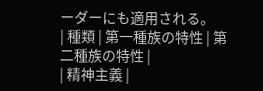ーダーにも適用される。
| 種類 | 第一種族の特性 | 第二種族の特性 |
| 精神主義 |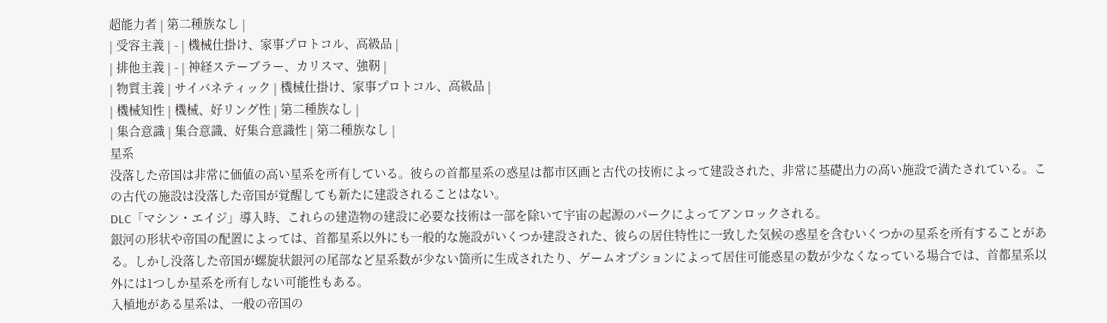超能力者 | 第二種族なし |
| 受容主義 | - | 機械仕掛け、家事プロトコル、高級品 |
| 排他主義 | - | 神経ステーブラー、カリスマ、強靭 |
| 物質主義 | サイバネティック | 機械仕掛け、家事プロトコル、高級品 |
| 機械知性 | 機械、好リング性 | 第二種族なし |
| 集合意識 | 集合意識、好集合意識性 | 第二種族なし |
星系
没落した帝国は非常に価値の高い星系を所有している。彼らの首都星系の惑星は都市区画と古代の技術によって建設された、非常に基礎出力の高い施設で満たされている。この古代の施設は没落した帝国が覚醒しても新たに建設されることはない。
DLC「マシン・エイジ」導入時、これらの建造物の建設に必要な技術は一部を除いて宇宙の起源のパークによってアンロックされる。
銀河の形状や帝国の配置によっては、首都星系以外にも一般的な施設がいくつか建設された、彼らの居住特性に一致した気候の惑星を含むいくつかの星系を所有することがある。しかし没落した帝国が螺旋状銀河の尾部など星系数が少ない箇所に生成されたり、ゲームオプションによって居住可能惑星の数が少なくなっている場合では、首都星系以外には1つしか星系を所有しない可能性もある。
入植地がある星系は、一般の帝国の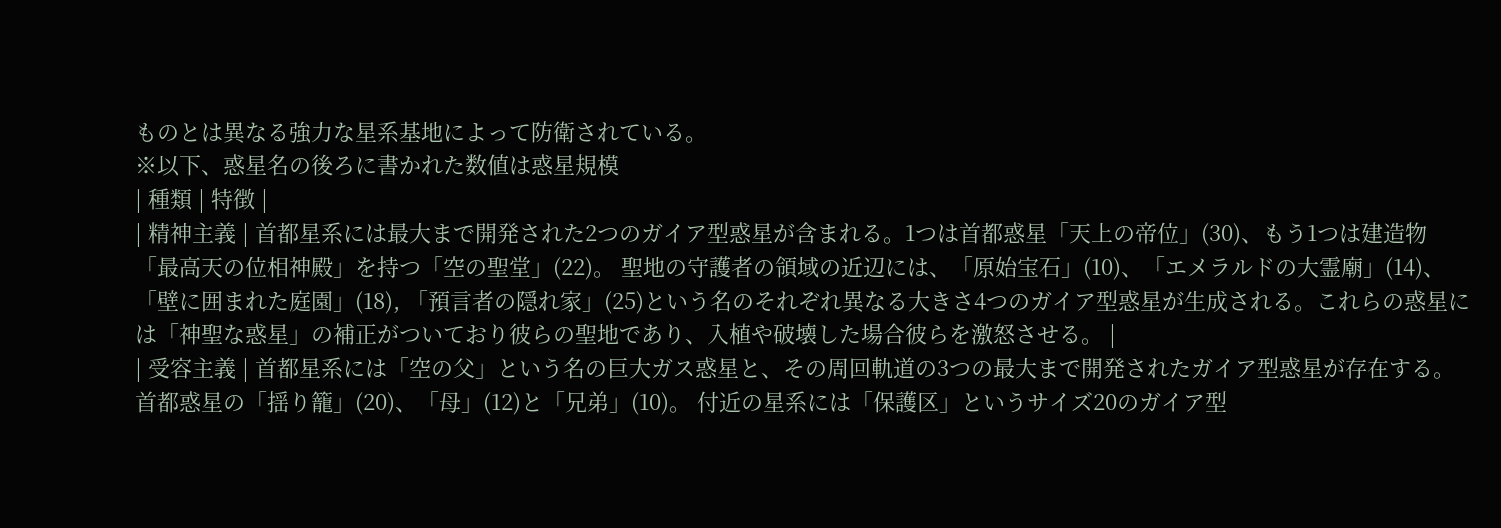ものとは異なる強力な星系基地によって防衛されている。
※以下、惑星名の後ろに書かれた数値は惑星規模
| 種類 | 特徴 |
| 精神主義 | 首都星系には最大まで開発された2つのガイア型惑星が含まれる。1つは首都惑星「天上の帝位」(30)、もう1つは建造物「最高天の位相神殿」を持つ「空の聖堂」(22)。 聖地の守護者の領域の近辺には、「原始宝石」(10)、「エメラルドの大霊廟」(14)、「壁に囲まれた庭園」(18), 「預言者の隠れ家」(25)という名のそれぞれ異なる大きさ4つのガイア型惑星が生成される。これらの惑星には「神聖な惑星」の補正がついており彼らの聖地であり、入植や破壊した場合彼らを激怒させる。 |
| 受容主義 | 首都星系には「空の父」という名の巨大ガス惑星と、その周回軌道の3つの最大まで開発されたガイア型惑星が存在する。首都惑星の「揺り籠」(20)、「母」(12)と「兄弟」(10)。 付近の星系には「保護区」というサイズ20のガイア型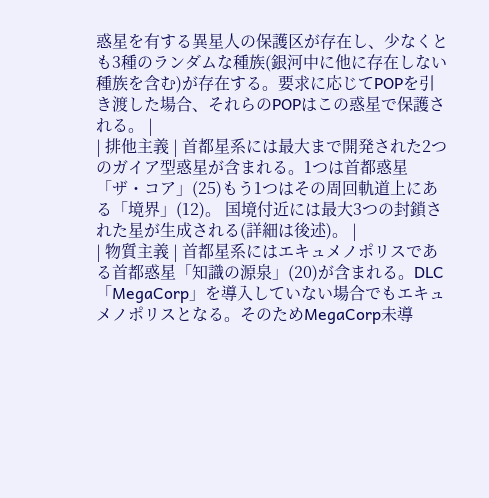惑星を有する異星人の保護区が存在し、少なくとも3種のランダムな種族(銀河中に他に存在しない種族を含む)が存在する。要求に応じてPOPを引き渡した場合、それらのPOPはこの惑星で保護される。 |
| 排他主義 | 首都星系には最大まで開発された2つのガイア型惑星が含まれる。1つは首都惑星「ザ・コア」(25)もう1つはその周回軌道上にある「境界」(12)。 国境付近には最大3つの封鎖された星が生成される(詳細は後述)。 |
| 物質主義 | 首都星系にはエキュメノポリスである首都惑星「知識の源泉」(20)が含まれる。DLC「MegaCorp」を導入していない場合でもエキュメノポリスとなる。そのためMegaCorp未導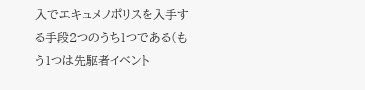入でエキュメノポリスを入手する手段2つのうち1つである(もう1つは先駆者イベント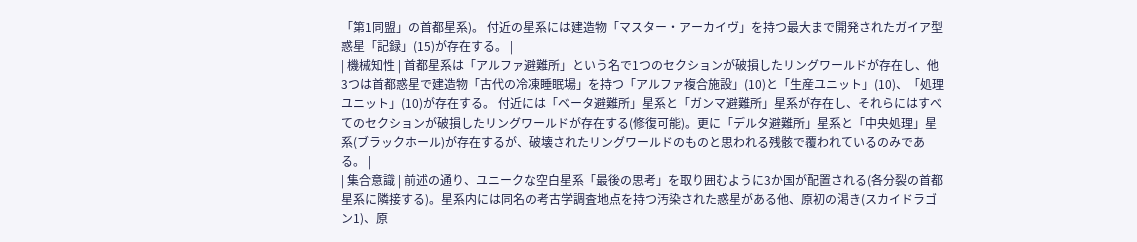「第1同盟」の首都星系)。 付近の星系には建造物「マスター・アーカイヴ」を持つ最大まで開発されたガイア型惑星「記録」(15)が存在する。 |
| 機械知性 | 首都星系は「アルファ避難所」という名で1つのセクションが破損したリングワールドが存在し、他3つは首都惑星で建造物「古代の冷凍睡眠場」を持つ「アルファ複合施設」(10)と「生産ユニット」(10)、「処理ユニット」(10)が存在する。 付近には「ベータ避難所」星系と「ガンマ避難所」星系が存在し、それらにはすべてのセクションが破損したリングワールドが存在する(修復可能)。更に「デルタ避難所」星系と「中央処理」星系(ブラックホール)が存在するが、破壊されたリングワールドのものと思われる残骸で覆われているのみである。 |
| 集合意識 | 前述の通り、ユニークな空白星系「最後の思考」を取り囲むように3か国が配置される(各分裂の首都星系に隣接する)。星系内には同名の考古学調査地点を持つ汚染された惑星がある他、原初の渇き(スカイドラゴン1)、原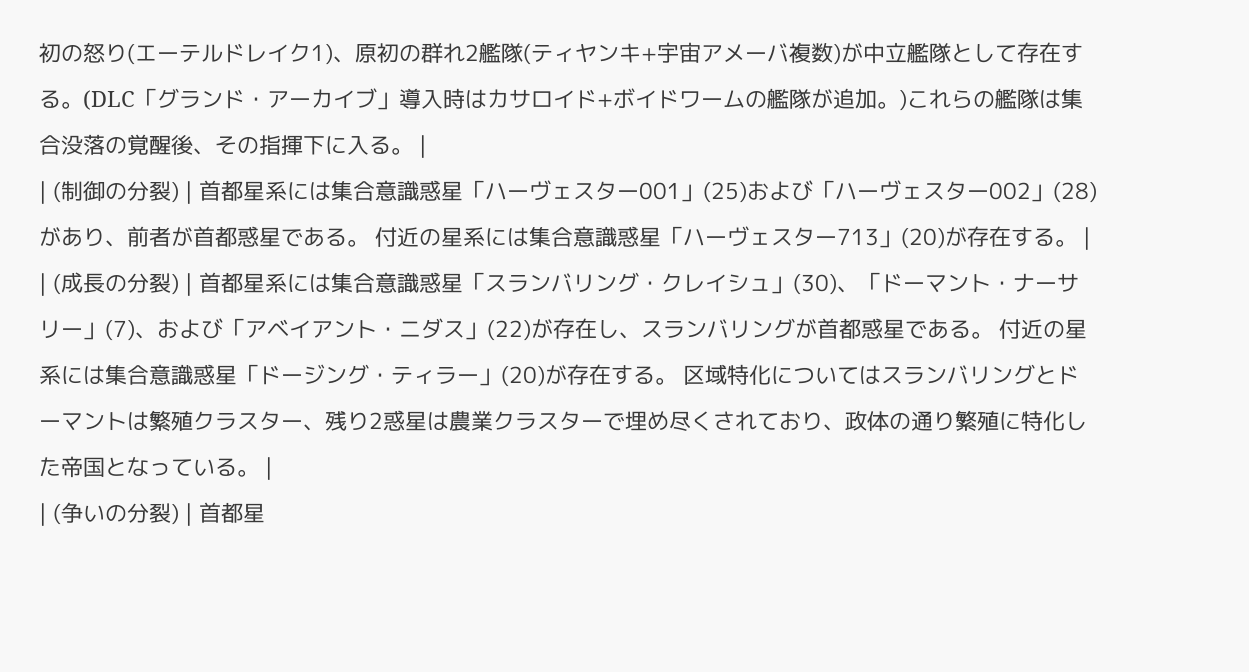初の怒り(エーテルドレイク1)、原初の群れ2艦隊(ティヤンキ+宇宙アメーバ複数)が中立艦隊として存在する。(DLC「グランド・アーカイブ」導入時はカサロイド+ボイドワームの艦隊が追加。)これらの艦隊は集合没落の覚醒後、その指揮下に入る。 |
| (制御の分裂) | 首都星系には集合意識惑星「ハーヴェスター001」(25)および「ハーヴェスター002」(28)があり、前者が首都惑星である。 付近の星系には集合意識惑星「ハーヴェスター713」(20)が存在する。 |
| (成長の分裂) | 首都星系には集合意識惑星「スランバリング・クレイシュ」(30)、「ドーマント・ナーサリー」(7)、および「アベイアント・ニダス」(22)が存在し、スランバリングが首都惑星である。 付近の星系には集合意識惑星「ドージング・ティラー」(20)が存在する。 区域特化についてはスランバリングとドーマントは繁殖クラスター、残り2惑星は農業クラスターで埋め尽くされており、政体の通り繁殖に特化した帝国となっている。 |
| (争いの分裂) | 首都星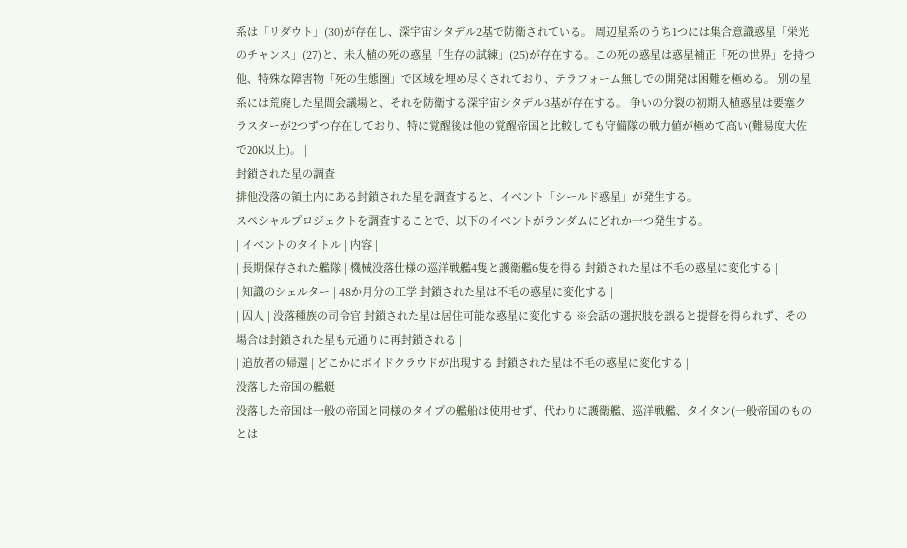系は「リダウト」(30)が存在し、深宇宙シタデル2基で防衛されている。 周辺星系のうち1つには集合意識惑星「栄光のチャンス」(27)と、未入植の死の惑星「生存の試練」(25)が存在する。この死の惑星は惑星補正「死の世界」を持つ他、特殊な障害物「死の生態圏」で区域を埋め尽くされており、テラフォーム無しでの開発は困難を極める。 別の星系には荒廃した星間会議場と、それを防衛する深宇宙シタデル3基が存在する。 争いの分裂の初期入植惑星は要塞クラスターが2つずつ存在しており、特に覚醒後は他の覚醒帝国と比較しても守備隊の戦力値が極めて高い(難易度大佐で20K以上)。 |
封鎖された星の調査
排他没落の領土内にある封鎖された星を調査すると、イベント「シールド惑星」が発生する。
スペシャルプロジェクトを調査することで、以下のイベントがランダムにどれか一つ発生する。
| イベントのタイトル | 内容 |
| 長期保存された艦隊 | 機械没落仕様の巡洋戦艦4隻と護衛艦6隻を得る 封鎖された星は不毛の惑星に変化する |
| 知識のシェルター | 48か月分の工学 封鎖された星は不毛の惑星に変化する |
| 囚人 | 没落種族の司令官 封鎖された星は居住可能な惑星に変化する ※会話の選択肢を誤ると提督を得られず、その場合は封鎖された星も元通りに再封鎖される |
| 追放者の帰還 | どこかにボイドクラウドが出現する 封鎖された星は不毛の惑星に変化する |
没落した帝国の艦艇
没落した帝国は一般の帝国と同様のタイプの艦船は使用せず、代わりに護衛艦、巡洋戦艦、タイタン(一般帝国のものとは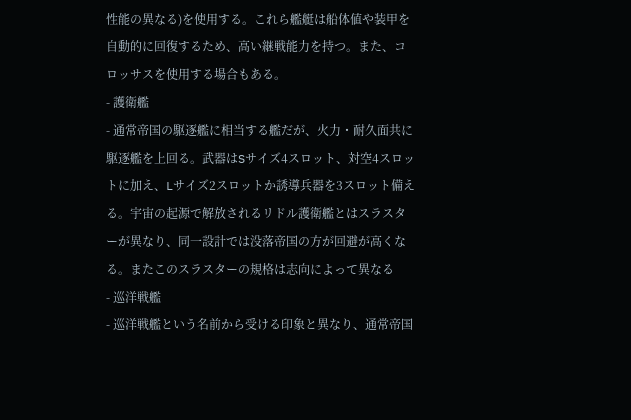性能の異なる)を使用する。これら艦艇は船体値や装甲を自動的に回復するため、高い継戦能力を持つ。また、コロッサスを使用する場合もある。
- 護衛艦
- 通常帝国の駆逐艦に相当する艦だが、火力・耐久面共に駆逐艦を上回る。武器はSサイズ4スロット、対空4スロットに加え、Lサイズ2スロットか誘導兵器を3スロット備える。宇宙の起源で解放されるリドル護衛艦とはスラスターが異なり、同一設計では没落帝国の方が回避が高くなる。またこのスラスターの規格は志向によって異なる
- 巡洋戦艦
- 巡洋戦艦という名前から受ける印象と異なり、通常帝国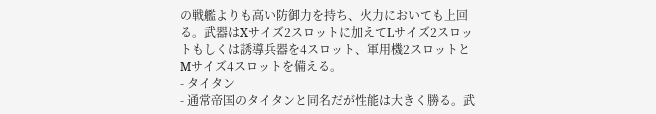の戦艦よりも高い防御力を持ち、火力においても上回る。武器はXサイズ2スロットに加えてLサイズ2スロットもしくは誘導兵器を4スロット、軍用機2スロットとMサイズ4スロットを備える。
- タイタン
- 通常帝国のタイタンと同名だが性能は大きく勝る。武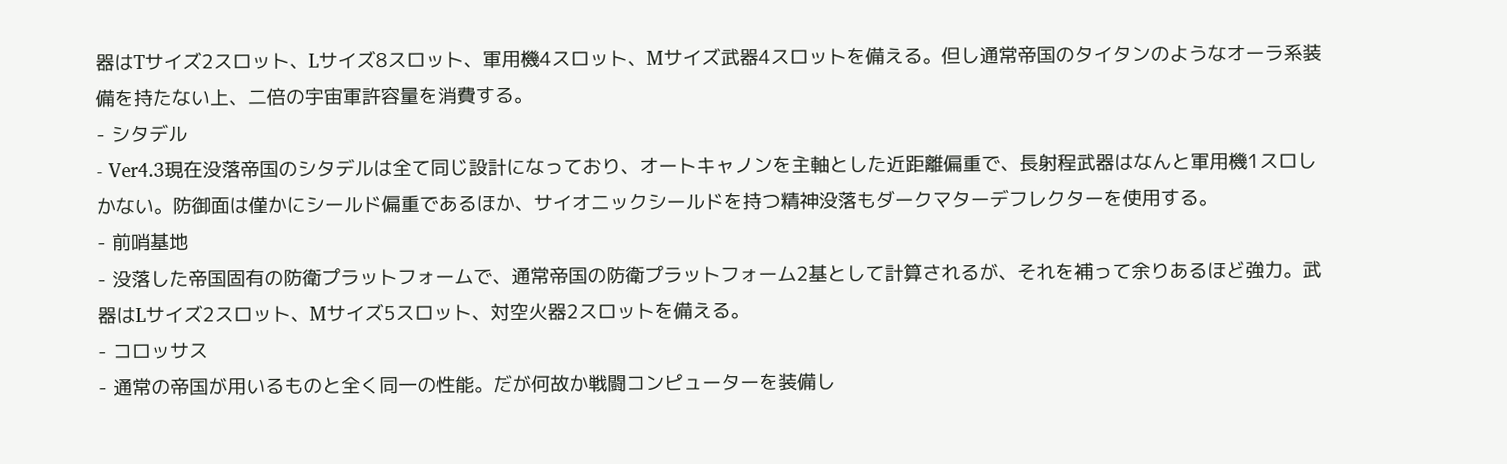器はTサイズ2スロット、Lサイズ8スロット、軍用機4スロット、Mサイズ武器4スロットを備える。但し通常帝国のタイタンのようなオーラ系装備を持たない上、二倍の宇宙軍許容量を消費する。
- シタデル
- Ver4.3現在没落帝国のシタデルは全て同じ設計になっており、オートキャノンを主軸とした近距離偏重で、長射程武器はなんと軍用機1スロしかない。防御面は僅かにシールド偏重であるほか、サイオニックシールドを持つ精神没落もダークマターデフレクターを使用する。
- 前哨基地
- 没落した帝国固有の防衛プラットフォームで、通常帝国の防衛プラットフォーム2基として計算されるが、それを補って余りあるほど強力。武器はLサイズ2スロット、Mサイズ5スロット、対空火器2スロットを備える。
- コロッサス
- 通常の帝国が用いるものと全く同一の性能。だが何故か戦闘コンピューターを装備し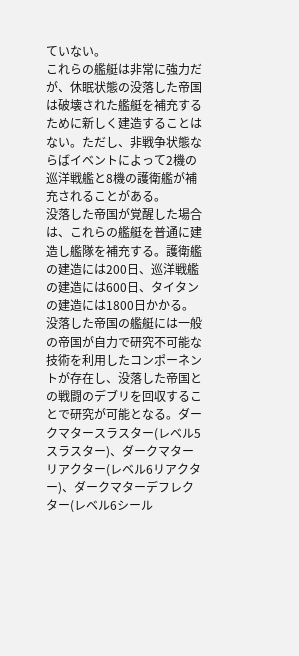ていない。
これらの艦艇は非常に強力だが、休眠状態の没落した帝国は破壊された艦艇を補充するために新しく建造することはない。ただし、非戦争状態ならばイベントによって2機の巡洋戦艦と8機の護衛艦が補充されることがある。
没落した帝国が覚醒した場合は、これらの艦艇を普通に建造し艦隊を補充する。護衛艦の建造には200日、巡洋戦艦の建造には600日、タイタンの建造には1800日かかる。
没落した帝国の艦艇には一般の帝国が自力で研究不可能な技術を利用したコンポーネントが存在し、没落した帝国との戦闘のデブリを回収することで研究が可能となる。ダークマタースラスター(レベル5スラスター)、ダークマターリアクター(レベル6リアクター)、ダークマターデフレクター(レベル6シール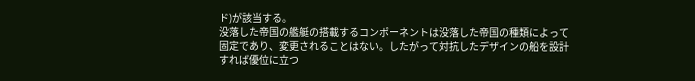ド)が該当する。
没落した帝国の艦艇の搭載するコンポーネントは没落した帝国の種類によって固定であり、変更されることはない。したがって対抗したデザインの船を設計すれば優位に立つ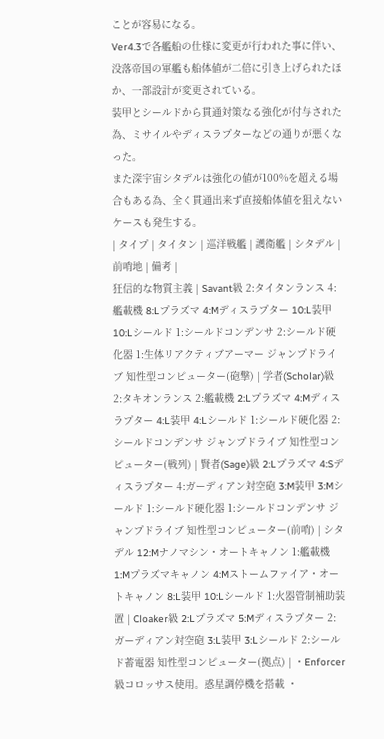ことが容易になる。
Ver4.3で各艦船の仕様に変更が行われた事に伴い、没落帝国の軍艦も船体値が二倍に引き上げられたほか、一部設計が変更されている。
装甲とシールドから貫通対策なる強化が付与された為、ミサイルやディスラプターなどの通りが悪くなった。
また深宇宙シタデルは強化の値が100%を超える場合もある為、全く貫通出来ず直接船体値を狙えないケースも発生する。
| タイプ | タイタン | 巡洋戦艦 | 護衛艦 | シタデル | 前哨地 | 備考 |
狂信的な物質主義 | Savant級 2:タイタンランス 4:艦載機 8:Lプラズマ 4:Mディスラプター 10:L装甲 10:Lシールド 1:シールドコンデンサ 2:シールド硬化器 1:生体リアクティブアーマー ジャンプドライブ 知性型コンピューター(砲撃) | 学者(Scholar)級 2:タキオンランス 2:艦載機 2:Lプラズマ 4:Mディスラプター 4:L装甲 4:Lシールド 1:シールド硬化器 2:シールドコンデンサ ジャンプドライブ 知性型コンピューター(戦列) | 賢者(Sage)級 2:Lプラズマ 4:Sディスラプター 4:ガーディアン対空砲 3:M装甲 3:Mシールド 1:シールド硬化器 1:シールドコンデンサ ジャンプドライブ 知性型コンピューター(前哨) | シタデル 12:Mナノマシン・オートキャノン 1:艦載機 1:Mプラズマキャノン 4:Mストームファイア・オートキャノン 8:L装甲 10:Lシールド 1:火器管制補助装置 | Cloaker級 2:Lプラズマ 5:Mディスラプター 2:ガーディアン対空砲 3:L装甲 3:Lシールド 2:シールド蓄電器 知性型コンピューター(拠点) | ・Enforcer級コロッサス使用。惑星調停機を搭載 ・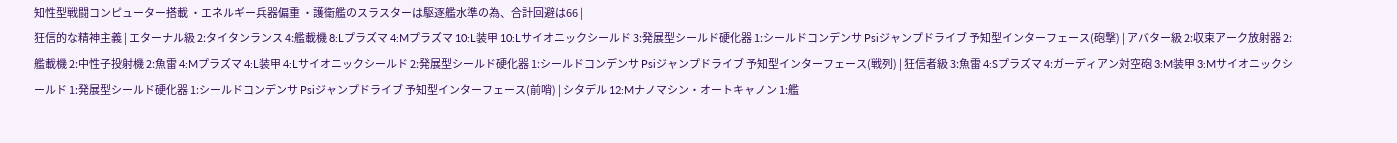知性型戦闘コンピューター搭載 ・エネルギー兵器偏重 ・護衛艦のスラスターは駆逐艦水準の為、合計回避は66 |
狂信的な精神主義 | エターナル級 2:タイタンランス 4:艦載機 8:Lプラズマ 4:Mプラズマ 10:L装甲 10:Lサイオニックシールド 3:発展型シールド硬化器 1:シールドコンデンサ Psiジャンプドライブ 予知型インターフェース(砲撃) | アバター級 2:収束アーク放射器 2:艦載機 2:中性子投射機 2:魚雷 4:Mプラズマ 4:L装甲 4:Lサイオニックシールド 2:発展型シールド硬化器 1:シールドコンデンサ Psiジャンプドライブ 予知型インターフェース(戦列) | 狂信者級 3:魚雷 4:Sプラズマ 4:ガーディアン対空砲 3:M装甲 3:Mサイオニックシールド 1:発展型シールド硬化器 1:シールドコンデンサ Psiジャンプドライブ 予知型インターフェース(前哨) | シタデル 12:Mナノマシン・オートキャノン 1:艦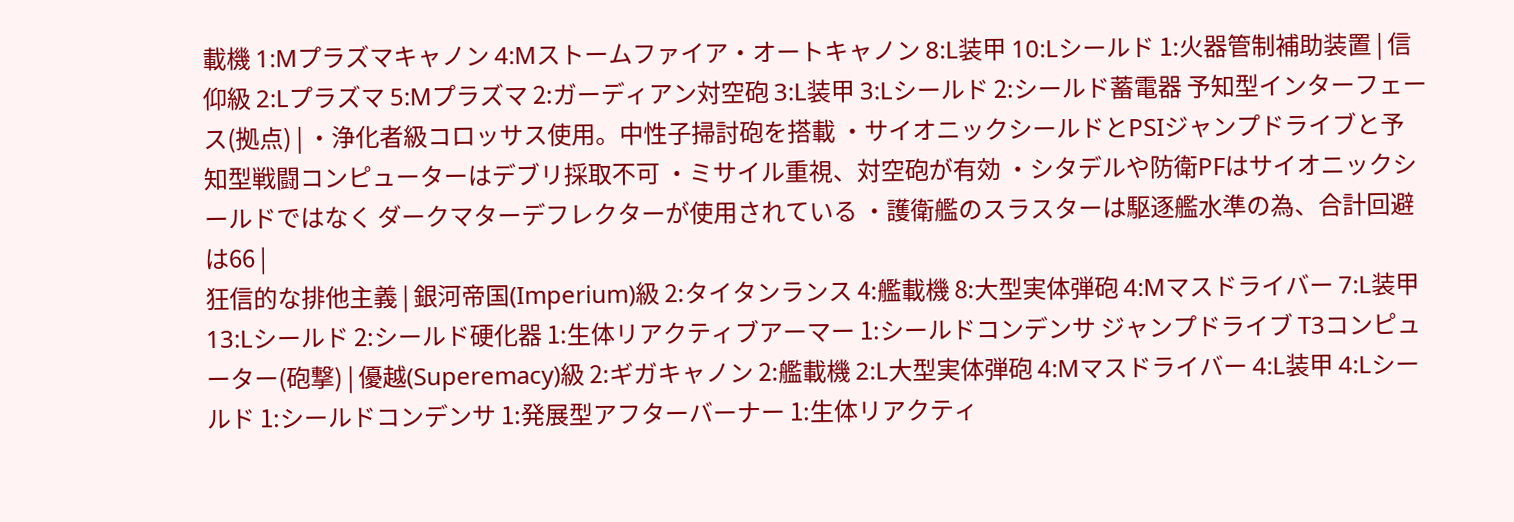載機 1:Mプラズマキャノン 4:Mストームファイア・オートキャノン 8:L装甲 10:Lシールド 1:火器管制補助装置 | 信仰級 2:Lプラズマ 5:Mプラズマ 2:ガーディアン対空砲 3:L装甲 3:Lシールド 2:シールド蓄電器 予知型インターフェース(拠点) | ・浄化者級コロッサス使用。中性子掃討砲を搭載 ・サイオニックシールドとPSIジャンプドライブと予知型戦闘コンピューターはデブリ採取不可 ・ミサイル重視、対空砲が有効 ・シタデルや防衛PFはサイオニックシールドではなく ダークマターデフレクターが使用されている ・護衛艦のスラスターは駆逐艦水準の為、合計回避は66 |
狂信的な排他主義 | 銀河帝国(Imperium)級 2:タイタンランス 4:艦載機 8:大型実体弾砲 4:Mマスドライバー 7:L装甲 13:Lシールド 2:シールド硬化器 1:生体リアクティブアーマー 1:シールドコンデンサ ジャンプドライブ T3コンピューター(砲撃) | 優越(Superemacy)級 2:ギガキャノン 2:艦載機 2:L大型実体弾砲 4:Mマスドライバー 4:L装甲 4:Lシールド 1:シールドコンデンサ 1:発展型アフターバーナー 1:生体リアクティ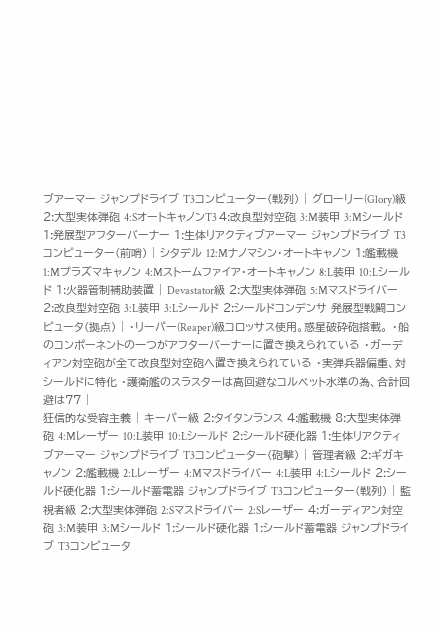ブアーマー ジャンプドライブ T3コンピューター(戦列) | グローリー(Glory)級 2:大型実体弾砲 4:SオートキャノンT3 4:改良型対空砲 3:M装甲 3:Mシールド 1:発展型アフターバーナー 1:生体リアクティブアーマー ジャンプドライブ T3コンピューター(前哨) | シタデル 12:Mナノマシン・オートキャノン 1:艦載機 1:Mプラズマキャノン 4:Mストームファイア・オートキャノン 8:L装甲 10:Lシールド 1:火器管制補助装置 | Devastator級 2:大型実体弾砲 5:Mマスドライバー 2:改良型対空砲 3:L装甲 3:Lシールド 2:シールドコンデンサ 発展型戦闘コンピュータ(拠点) | ・リーパー(Reaper)級コロッサス使用。惑星破砕砲搭載。 ・船のコンポーネントの一つがアフターバーナーに置き換えられている ・ガーディアン対空砲が全て改良型対空砲へ置き換えられている ・実弾兵器偏重、対シールドに特化 ・護衛艦のスラスターは高回避なコルベット水準の為、合計回避は77 |
狂信的な受容主義 | キーパー級 2:タイタンランス 4:艦載機 8:大型実体弾砲 4:Mレーザー 10:L装甲 10:Lシールド 2:シールド硬化器 1:生体リアクティブアーマー ジャンプドライブ T3コンピューター(砲撃) | 管理者級 2:ギガキャノン 2:艦載機 2:Lレーザー 4:Mマスドライバー 4:L装甲 4:Lシールド 2:シールド硬化器 1:シールド蓄電器 ジャンプドライブ T3コンピューター(戦列) | 監視者級 2:大型実体弾砲 2:Sマスドライバー 2:Sレーザー 4:ガーディアン対空砲 3:M装甲 3:Mシールド 1:シールド硬化器 1:シールド蓄電器 ジャンプドライブ T3コンピュータ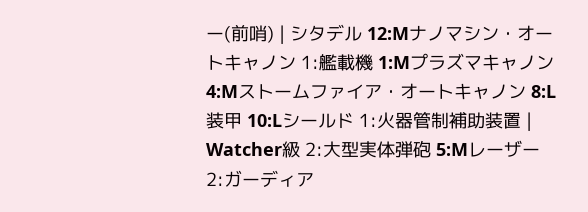ー(前哨) | シタデル 12:Mナノマシン・オートキャノン 1:艦載機 1:Mプラズマキャノン 4:Mストームファイア・オートキャノン 8:L装甲 10:Lシールド 1:火器管制補助装置 | Watcher級 2:大型実体弾砲 5:Mレーザー 2:ガーディア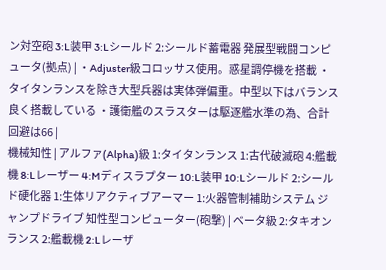ン対空砲 3:L装甲 3:Lシールド 2:シールド蓄電器 発展型戦闘コンピュータ(拠点) | ・Adjuster級コロッサス使用。惑星調停機を搭載 ・タイタンランスを除き大型兵器は実体弾偏重。中型以下はバランス良く搭載している ・護衛艦のスラスターは駆逐艦水準の為、合計回避は66 |
機械知性 | アルファ(Alpha)級 1:タイタンランス 1:古代破滅砲 4:艦載機 8:Lレーザー 4:Mディスラプター 10:L装甲 10:Lシールド 2:シールド硬化器 1:生体リアクティブアーマー 1:火器管制補助システム ジャンプドライブ 知性型コンピューター(砲撃) | ベータ級 2:タキオンランス 2:艦載機 2:Lレーザ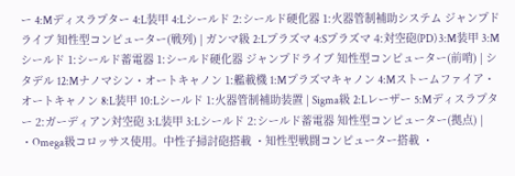ー 4:Mディスラプター 4:L装甲 4:Lシールド 2:シールド硬化器 1:火器管制補助システム ジャンプドライブ 知性型コンピューター(戦列) | ガンマ級 2:Lプラズマ 4:Sプラズマ 4:対空砲(PD) 3:M装甲 3:Mシールド 1:シールド蓄電器 1:シールド硬化器 ジャンプドライブ 知性型コンピューター(前哨) | シタデル 12:Mナノマシン・オートキャノン 1:艦載機 1:Mプラズマキャノン 4:Mストームファイア・オートキャノン 8:L装甲 10:Lシールド 1:火器管制補助装置 | Sigma級 2:Lレーザー 5:Mディスラプター 2:ガーディアン対空砲 3:L装甲 3:Lシールド 2:シールド蓄電器 知性型コンピューター(拠点) | ・Omega級コロッサス使用。中性子掃討砲搭載 ・知性型戦闘コンピューター搭載 ・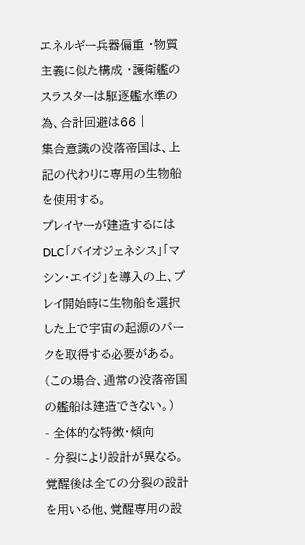エネルギー兵器偏重 ・物質主義に似た構成 ・護衛艦のスラスターは駆逐艦水準の為、合計回避は66 |
集合意識の没落帝国は、上記の代わりに専用の生物船を使用する。
プレイヤーが建造するにはDLC「バイオジェネシス」「マシン・エイジ」を導入の上、プレイ開始時に生物船を選択した上で宇宙の起源のパークを取得する必要がある。(この場合、通常の没落帝国の艦船は建造できない。)
- 全体的な特徴・傾向
- 分裂により設計が異なる。覚醒後は全ての分裂の設計を用いる他、覚醒専用の設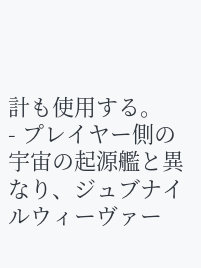計も使用する。
- プレイヤー側の宇宙の起源艦と異なり、ジュブナイルウィーヴァー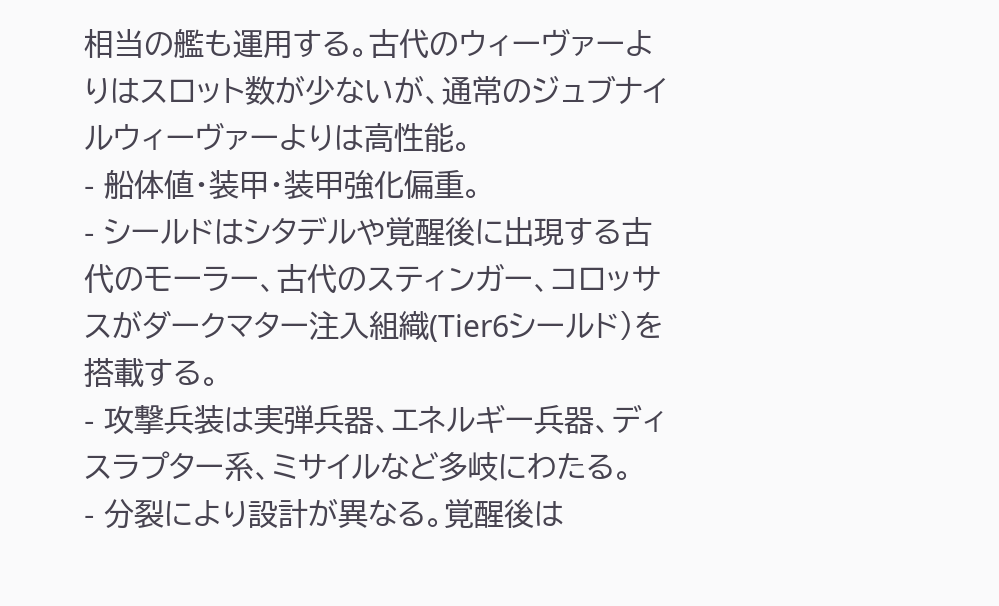相当の艦も運用する。古代のウィーヴァーよりはスロット数が少ないが、通常のジュブナイルウィーヴァーよりは高性能。
- 船体値・装甲・装甲強化偏重。
- シールドはシタデルや覚醒後に出現する古代のモーラー、古代のスティンガー、コロッサスがダークマター注入組織(Tier6シールド)を搭載する。
- 攻撃兵装は実弾兵器、エネルギー兵器、ディスラプター系、ミサイルなど多岐にわたる。
- 分裂により設計が異なる。覚醒後は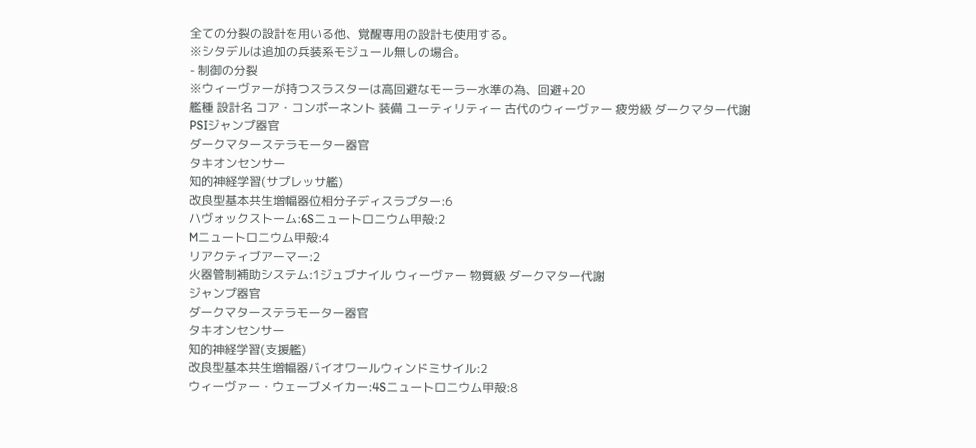全ての分裂の設計を用いる他、覚醒専用の設計も使用する。
※シタデルは追加の兵装系モジュール無しの場合。
- 制御の分裂
※ウィーヴァーが持つスラスターは高回避なモーラー水準の為、回避+20
艦種 設計名 コア・コンポーネント 装備 ユーティリティー 古代のウィーヴァー 疲労級 ダークマター代謝
PSIジャンプ器官
ダークマターステラモーター器官
タキオンセンサー
知的神経学習(サプレッサ艦)
改良型基本共生増幅器位相分子ディスラプター:6
ハヴォックストーム:6Sニュートロニウム甲殻:2
Mニュートロニウム甲殻:4
リアクティブアーマー:2
火器管制補助システム:1ジュブナイル ウィーヴァー 物質級 ダークマター代謝
ジャンプ器官
ダークマターステラモーター器官
タキオンセンサー
知的神経学習(支援艦)
改良型基本共生増幅器バイオワールウィンドミサイル:2
ウィーヴァー・ウェーブメイカー:4Sニュートロニウム甲殻:8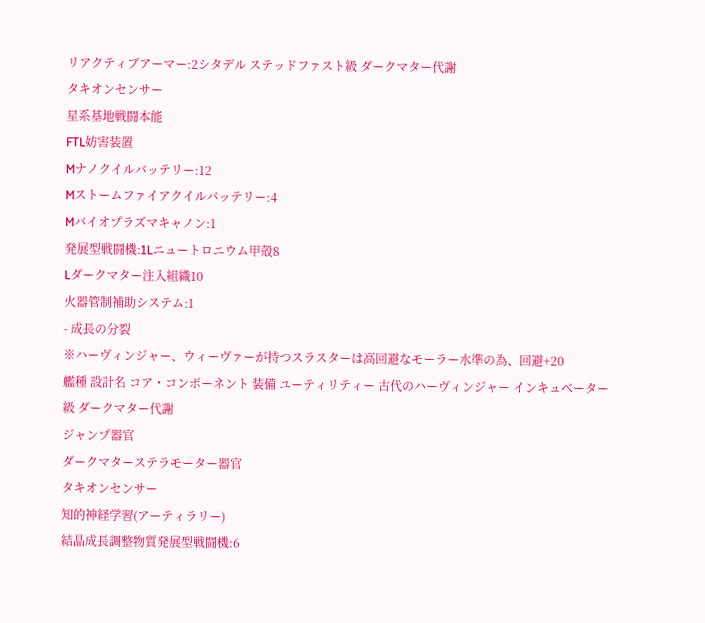リアクティブアーマー:2シタデル ステッドファスト級 ダークマター代謝
タキオンセンサー
星系基地戦闘本能
FTL妨害装置
Mナノクイルバッテリー:12
Mストームファイアクイルバッテリー:4
Mバイオプラズマキャノン:1
発展型戦闘機:1Lニュートロニウム甲殻8
Lダークマター注入組織10
火器管制補助システム:1
- 成長の分裂
※ハーヴィンジャー、ウィーヴァーが持つスラスターは高回避なモーラー水準の為、回避+20
艦種 設計名 コア・コンポーネント 装備 ユーティリティー 古代のハーヴィンジャー インキュベーター級 ダークマター代謝
ジャンプ器官
ダークマターステラモーター器官
タキオンセンサー
知的神経学習(アーティラリー)
結晶成長調整物質発展型戦闘機:6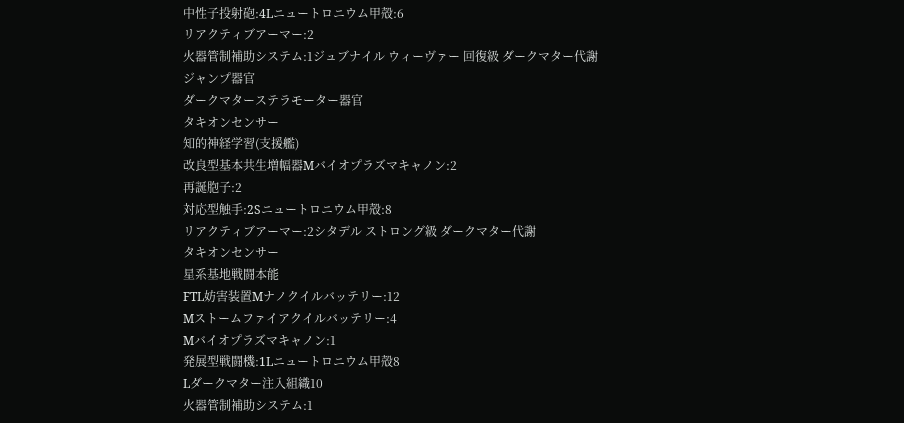中性子投射砲:4Lニュートロニウム甲殻:6
リアクティブアーマー:2
火器管制補助システム:1ジュブナイル ウィーヴァー 回復級 ダークマター代謝
ジャンプ器官
ダークマターステラモーター器官
タキオンセンサー
知的神経学習(支援艦)
改良型基本共生増幅器Mバイオプラズマキャノン:2
再誕胞子:2
対応型触手:2Sニュートロニウム甲殻:8
リアクティブアーマー:2シタデル ストロング級 ダークマター代謝
タキオンセンサー
星系基地戦闘本能
FTL妨害装置Mナノクイルバッテリー:12
Mストームファイアクイルバッテリー:4
Mバイオプラズマキャノン:1
発展型戦闘機:1Lニュートロニウム甲殻8
Lダークマター注入組織10
火器管制補助システム:1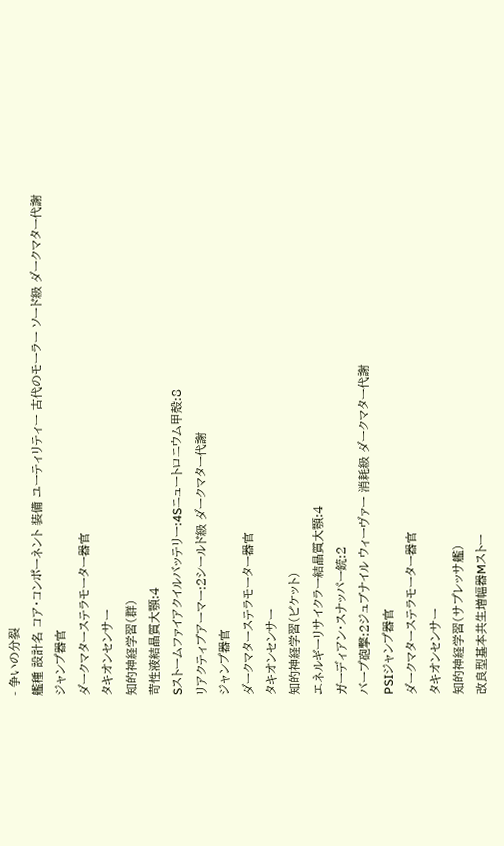- 争いの分裂
艦種 設計名 コア・コンポーネント 装備 ユーティリティー 古代のモーラー ソード級 ダークマター代謝
ジャンプ器官
ダークマターステラモーター器官
タキオンセンサー
知的神経学習(群)
苛性液結晶質大顎:4
Sストームファイアクイルバッテリー:4Sニュートロニウム甲殻:8
リアクティブアーマー:2シールド級 ダークマター代謝
ジャンプ器官
ダークマターステラモーター器官
タキオンセンサー
知的神経学習(ピケット)
エネルギーリサイクラー結晶質大顎:4
ガーディアン・スナッパー銃:2
バープ砲撃:2ジュブナイル ウィーヴァー 消耗級 ダークマター代謝
PSIジャンプ器官
ダークマターステラモーター器官
タキオンセンサー
知的神経学習(サプレッサ艦)
改良型基本共生増幅器Mストー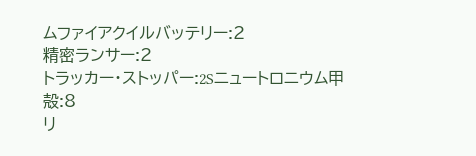ムファイアクイルバッテリー:2
精密ランサー:2
トラッカー・ストッパー:2Sニュートロニウム甲殻:8
リ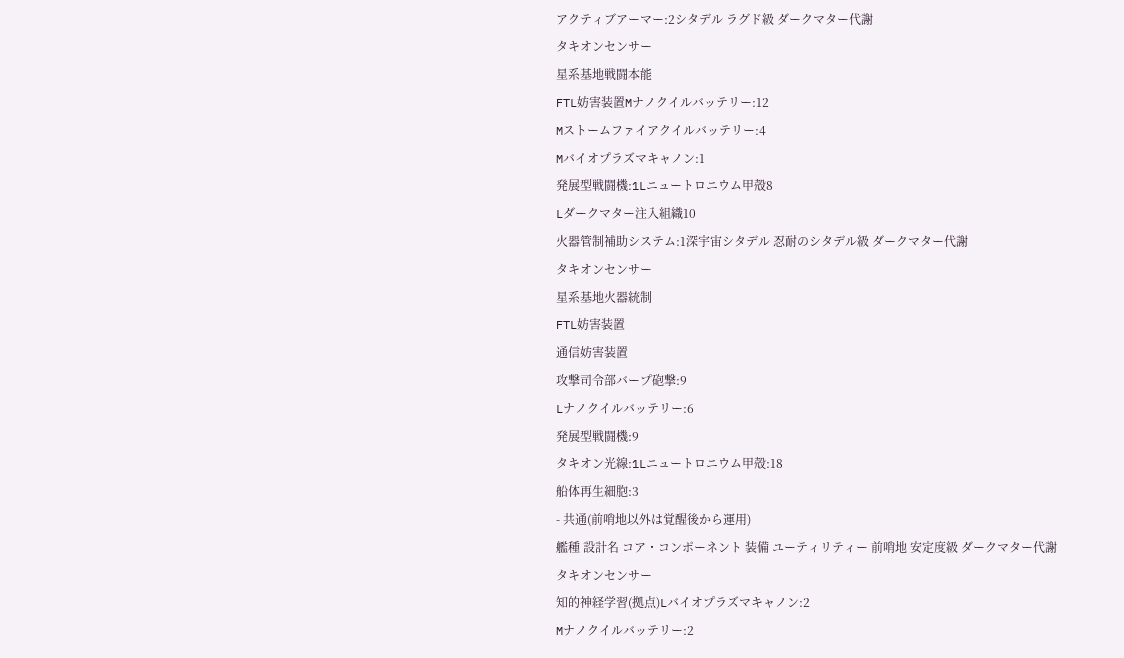アクティブアーマー:2シタデル ラグド級 ダークマター代謝
タキオンセンサー
星系基地戦闘本能
FTL妨害装置Mナノクイルバッテリー:12
Mストームファイアクイルバッテリー:4
Mバイオプラズマキャノン:1
発展型戦闘機:1Lニュートロニウム甲殻8
Lダークマター注入組織10
火器管制補助システム:1深宇宙シタデル 忍耐のシタデル級 ダークマター代謝
タキオンセンサー
星系基地火器統制
FTL妨害装置
通信妨害装置
攻撃司令部バープ砲撃:9
Lナノクイルバッテリー:6
発展型戦闘機:9
タキオン光線:1Lニュートロニウム甲殻:18
船体再生細胞:3
- 共通(前哨地以外は覚醒後から運用)
艦種 設計名 コア・コンポーネント 装備 ユーティリティー 前哨地 安定度級 ダークマター代謝
タキオンセンサー
知的神経学習(拠点)Lバイオプラズマキャノン:2
Mナノクイルバッテリー:2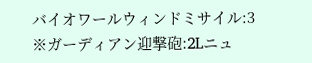バイオワールウィンドミサイル:3
※ガーディアン迎撃砲:2Lニュ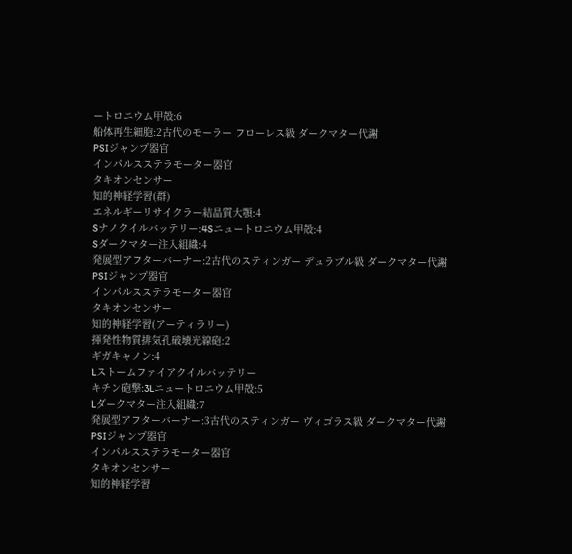ートロニウム甲殻:6
船体再生細胞:2古代のモーラー フローレス級 ダークマター代謝
PSIジャンプ器官
インパルスステラモーター器官
タキオンセンサー
知的神経学習(群)
エネルギーリサイクラー結晶質大顎:4
Sナノクイルバッテリー:4Sニュートロニウム甲殻:4
Sダークマター注入組織:4
発展型アフターバーナー:2古代のスティンガー デュラブル級 ダークマター代謝
PSIジャンプ器官
インパルスステラモーター器官
タキオンセンサー
知的神経学習(アーティラリー)
揮発性物質排気孔破壊光線砲:2
ギガキャノン:4
Lストームファイアクイルバッテリー
キチン砲撃:3Lニュートロニウム甲殻:5
Lダークマター注入組織:7
発展型アフターバーナー:3古代のスティンガー ヴィゴラス級 ダークマター代謝
PSIジャンプ器官
インパルスステラモーター器官
タキオンセンサー
知的神経学習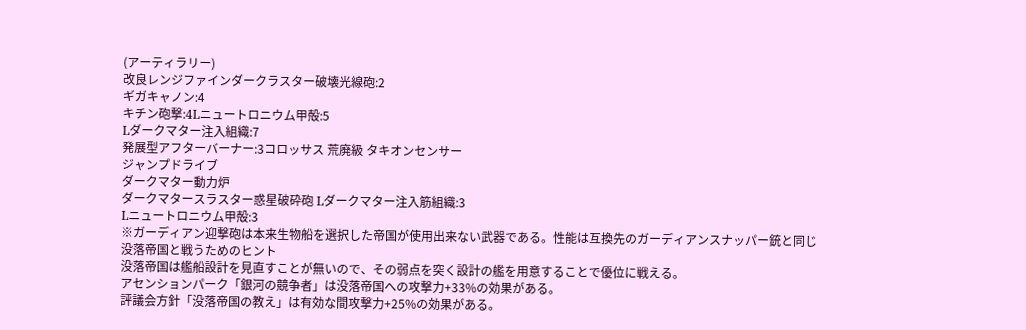(アーティラリー)
改良レンジファインダークラスター破壊光線砲:2
ギガキャノン:4
キチン砲撃:4Lニュートロニウム甲殻:5
Lダークマター注入組織:7
発展型アフターバーナー:3コロッサス 荒廃級 タキオンセンサー
ジャンプドライブ
ダークマター動力炉
ダークマタースラスター惑星破砕砲 Lダークマター注入筋組織:3
Lニュートロニウム甲殻:3
※ガーディアン迎撃砲は本来生物船を選択した帝国が使用出来ない武器である。性能は互換先のガーディアンスナッパー銃と同じ
没落帝国と戦うためのヒント
没落帝国は艦船設計を見直すことが無いので、その弱点を突く設計の艦を用意することで優位に戦える。
アセンションパーク「銀河の競争者」は没落帝国への攻撃力+33%の効果がある。
評議会方針「没落帝国の教え」は有効な間攻撃力+25%の効果がある。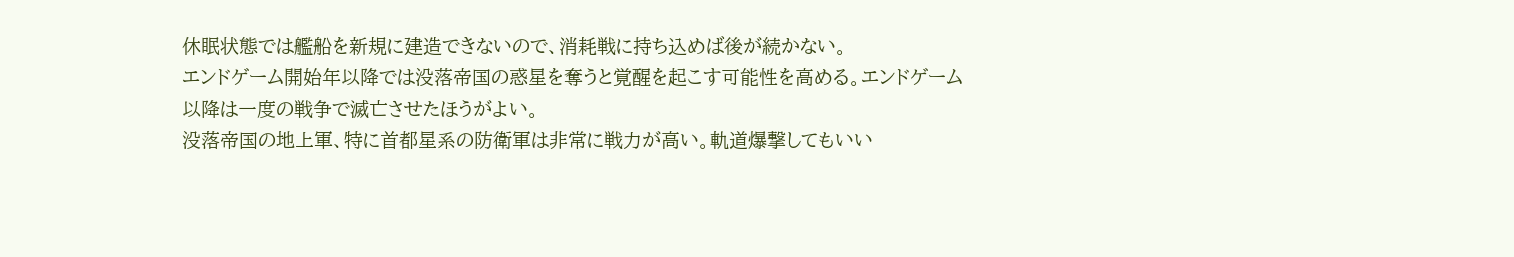休眠状態では艦船を新規に建造できないので、消耗戦に持ち込めば後が続かない。
エンドゲーム開始年以降では没落帝国の惑星を奪うと覚醒を起こす可能性を高める。エンドゲーム以降は一度の戦争で滅亡させたほうがよい。
没落帝国の地上軍、特に首都星系の防衛軍は非常に戦力が高い。軌道爆撃してもいい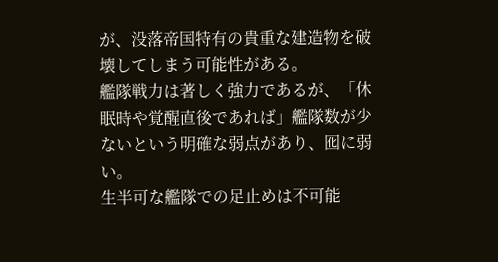が、没落帝国特有の貴重な建造物を破壊してしまう可能性がある。
艦隊戦力は著しく強力であるが、「休眠時や覚醒直後であれば」艦隊数が少ないという明確な弱点があり、囮に弱い。
生半可な艦隊での足止めは不可能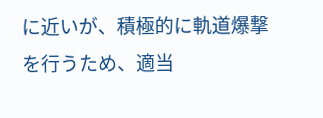に近いが、積極的に軌道爆撃を行うため、適当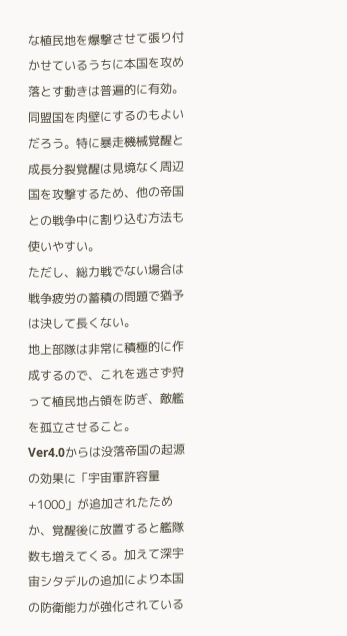な植民地を爆撃させて張り付かせているうちに本国を攻め落とす動きは普遍的に有効。
同盟国を肉壁にするのもよいだろう。特に暴走機械覚醒と成長分裂覚醒は見境なく周辺国を攻撃するため、他の帝国との戦争中に割り込む方法も使いやすい。
ただし、総力戦でない場合は戦争疲労の蓄積の問題で猶予は決して長くない。
地上部隊は非常に積極的に作成するので、これを逃さず狩って植民地占領を防ぎ、敵艦を孤立させること。
Ver4.0からは没落帝国の起源の効果に「宇宙軍許容量+1000」が追加されたためか、覚醒後に放置すると艦隊数も増えてくる。加えて深宇宙シタデルの追加により本国の防衛能力が強化されている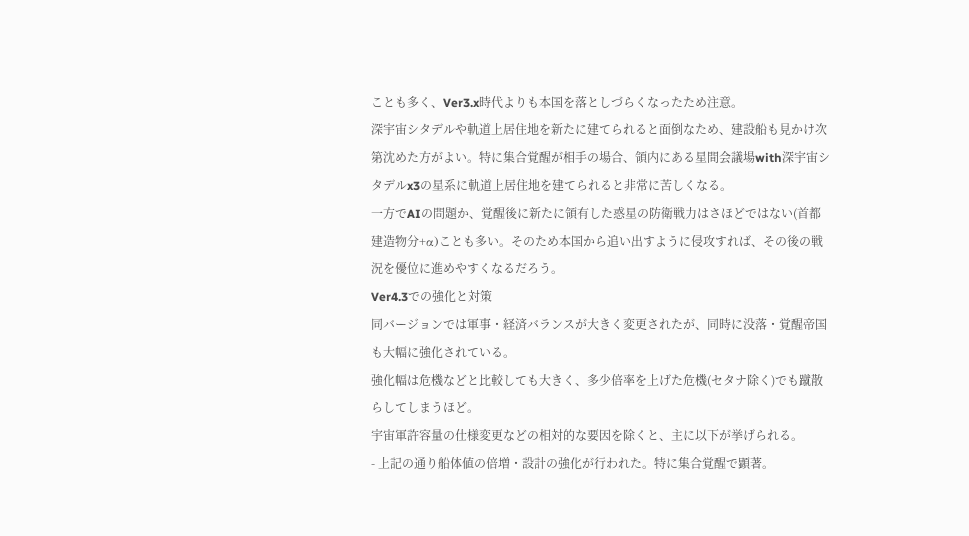ことも多く、Ver3.x時代よりも本国を落としづらくなったため注意。
深宇宙シタデルや軌道上居住地を新たに建てられると面倒なため、建設船も見かけ次第沈めた方がよい。特に集合覚醒が相手の場合、領内にある星間会議場with深宇宙シタデルx3の星系に軌道上居住地を建てられると非常に苦しくなる。
一方でAIの問題か、覚醒後に新たに領有した惑星の防衛戦力はさほどではない(首都建造物分+α)ことも多い。そのため本国から追い出すように侵攻すれば、その後の戦況を優位に進めやすくなるだろう。
Ver4.3での強化と対策
同バージョンでは軍事・経済バランスが大きく変更されたが、同時に没落・覚醒帝国も大幅に強化されている。
強化幅は危機などと比較しても大きく、多少倍率を上げた危機(セタナ除く)でも蹴散らしてしまうほど。
宇宙軍許容量の仕様変更などの相対的な要因を除くと、主に以下が挙げられる。
- 上記の通り船体値の倍増・設計の強化が行われた。特に集合覚醒で顕著。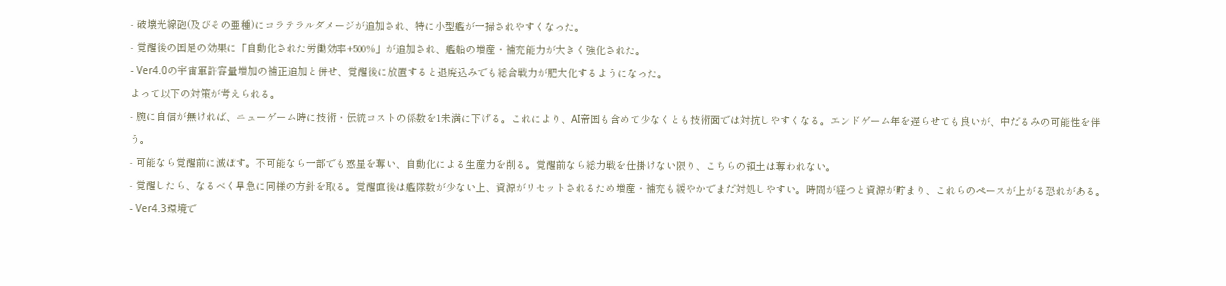- 破壊光線砲(及びその亜種)にコラテラルダメージが追加され、特に小型艦が一掃されやすくなった。
- 覚醒後の国是の効果に「自動化された労働効率+500%」が追加され、艦船の増産・補充能力が大きく強化された。
- Ver4.0の宇宙軍許容量増加の補正追加と併せ、覚醒後に放置すると退廃込みでも総合戦力が肥大化するようになった。
よって以下の対策が考えられる。
- 腕に自信が無ければ、ニューゲーム時に技術・伝統コストの係数を1未満に下げる。これにより、AI帝国も含めて少なくとも技術面では対抗しやすくなる。エンドゲーム年を遅らせても良いが、中だるみの可能性を伴う。
- 可能なら覚醒前に滅ぼす。不可能なら一部でも惑星を奪い、自動化による生産力を削る。覚醒前なら総力戦を仕掛けない限り、こちらの領土は奪われない。
- 覚醒したら、なるべく早急に同様の方針を取る。覚醒直後は艦隊数が少ない上、資源がリセットされるため増産・補充も緩やかでまだ対処しやすい。時間が経つと資源が貯まり、これらのペースが上がる恐れがある。
- Ver4.3環境で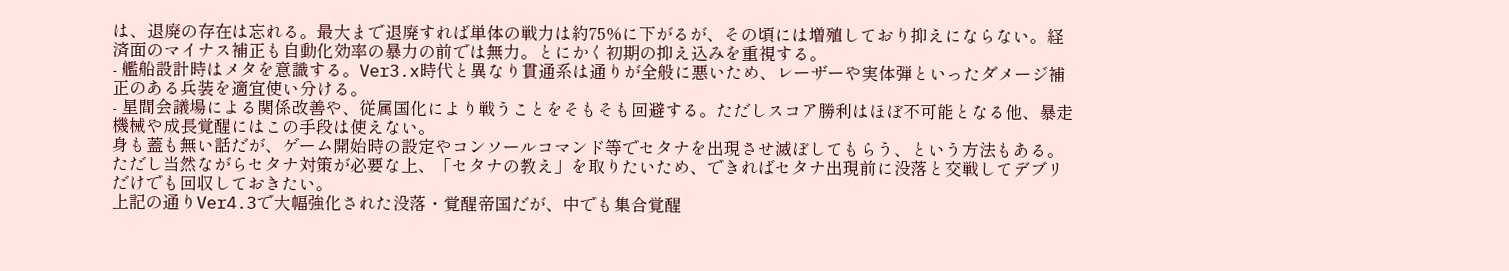は、退廃の存在は忘れる。最大まで退廃すれば単体の戦力は約75%に下がるが、その頃には増殖しており抑えにならない。経済面のマイナス補正も自動化効率の暴力の前では無力。とにかく初期の抑え込みを重視する。
- 艦船設計時はメタを意識する。Ver3.x時代と異なり貫通系は通りが全般に悪いため、レーザーや実体弾といったダメージ補正のある兵装を適宜使い分ける。
- 星間会議場による関係改善や、従属国化により戦うことをそもそも回避する。ただしスコア勝利はほぼ不可能となる他、暴走機械や成長覚醒にはこの手段は使えない。
身も蓋も無い話だが、ゲーム開始時の設定やコンソールコマンド等でセタナを出現させ滅ぼしてもらう、という方法もある。
ただし当然ながらセタナ対策が必要な上、「セタナの教え」を取りたいため、できればセタナ出現前に没落と交戦してデブリだけでも回収しておきたい。
上記の通りVer4.3で大幅強化された没落・覚醒帝国だが、中でも集合覚醒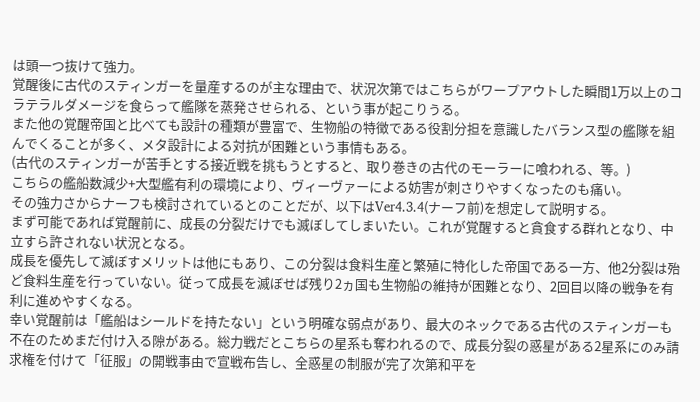は頭一つ抜けて強力。
覚醒後に古代のスティンガーを量産するのが主な理由で、状況次第ではこちらがワープアウトした瞬間1万以上のコラテラルダメージを食らって艦隊を蒸発させられる、という事が起こりうる。
また他の覚醒帝国と比べても設計の種類が豊富で、生物船の特徴である役割分担を意識したバランス型の艦隊を組んでくることが多く、メタ設計による対抗が困難という事情もある。
(古代のスティンガーが苦手とする接近戦を挑もうとすると、取り巻きの古代のモーラーに喰われる、等。)
こちらの艦船数減少+大型艦有利の環境により、ヴィーヴァーによる妨害が刺さりやすくなったのも痛い。
その強力さからナーフも検討されているとのことだが、以下はVer4.3.4(ナーフ前)を想定して説明する。
まず可能であれば覚醒前に、成長の分裂だけでも滅ぼしてしまいたい。これが覚醒すると貪食する群れとなり、中立すら許されない状況となる。
成長を優先して滅ぼすメリットは他にもあり、この分裂は食料生産と繁殖に特化した帝国である一方、他2分裂は殆ど食料生産を行っていない。従って成長を滅ぼせば残り2ヵ国も生物船の維持が困難となり、2回目以降の戦争を有利に進めやすくなる。
幸い覚醒前は「艦船はシールドを持たない」という明確な弱点があり、最大のネックである古代のスティンガーも不在のためまだ付け入る隙がある。総力戦だとこちらの星系も奪われるので、成長分裂の惑星がある2星系にのみ請求権を付けて「征服」の開戦事由で宣戦布告し、全惑星の制服が完了次第和平を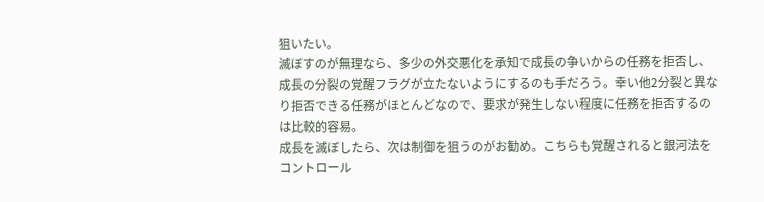狙いたい。
滅ぼすのが無理なら、多少の外交悪化を承知で成長の争いからの任務を拒否し、成長の分裂の覚醒フラグが立たないようにするのも手だろう。幸い他2分裂と異なり拒否できる任務がほとんどなので、要求が発生しない程度に任務を拒否するのは比較的容易。
成長を滅ぼしたら、次は制御を狙うのがお勧め。こちらも覚醒されると銀河法をコントロール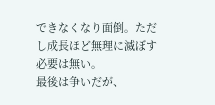できなくなり面倒。ただし成長ほど無理に滅ぼす必要は無い。
最後は争いだが、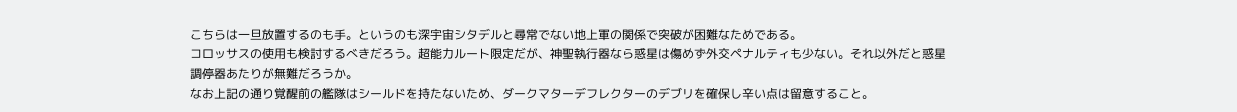こちらは一旦放置するのも手。というのも深宇宙シタデルと尋常でない地上軍の関係で突破が困難なためである。
コロッサスの使用も検討するべきだろう。超能力ルート限定だが、神聖執行器なら惑星は傷めず外交ペナルティも少ない。それ以外だと惑星調停器あたりが無難だろうか。
なお上記の通り覚醒前の艦隊はシールドを持たないため、ダークマターデフレクターのデブリを確保し辛い点は留意すること。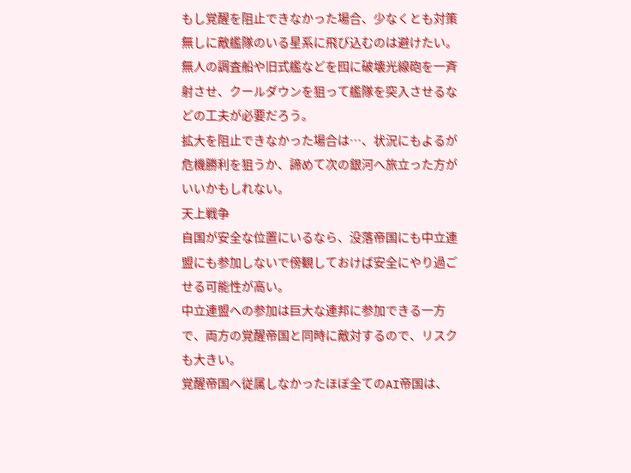もし覚醒を阻止できなかった場合、少なくとも対策無しに敵艦隊のいる星系に飛び込むのは避けたい。無人の調査船や旧式艦などを囮に破壊光線砲を一斉射させ、クールダウンを狙って艦隊を突入させるなどの工夫が必要だろう。
拡大を阻止できなかった場合は…、状況にもよるが危機勝利を狙うか、諦めて次の銀河へ旅立った方がいいかもしれない。
天上戦争
自国が安全な位置にいるなら、没落帝国にも中立連盟にも参加しないで傍観しておけば安全にやり過ごせる可能性が高い。
中立連盟への参加は巨大な連邦に参加できる一方で、両方の覚醒帝国と同時に敵対するので、リスクも大きい。
覚醒帝国へ従属しなかったほぼ全てのAI帝国は、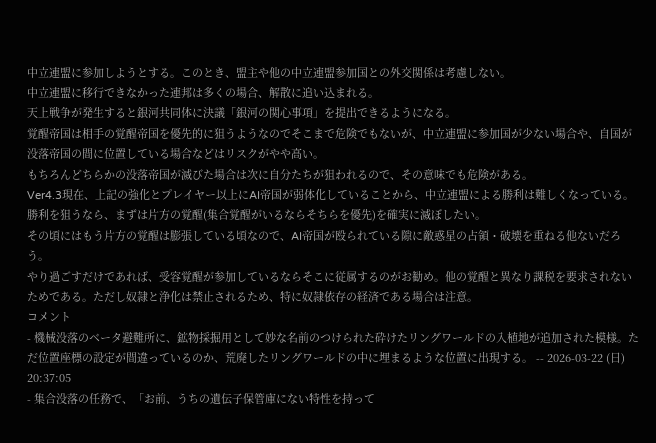中立連盟に参加しようとする。このとき、盟主や他の中立連盟参加国との外交関係は考慮しない。
中立連盟に移行できなかった連邦は多くの場合、解散に追い込まれる。
天上戦争が発生すると銀河共同体に決議「銀河の関心事項」を提出できるようになる。
覚醒帝国は相手の覚醒帝国を優先的に狙うようなのでそこまで危険でもないが、中立連盟に参加国が少ない場合や、自国が没落帝国の間に位置している場合などはリスクがやや高い。
もちろんどちらかの没落帝国が滅びた場合は次に自分たちが狙われるので、その意味でも危険がある。
Ver4.3現在、上記の強化とプレイヤー以上にAI帝国が弱体化していることから、中立連盟による勝利は難しくなっている。
勝利を狙うなら、まずは片方の覚醒(集合覚醒がいるならそちらを優先)を確実に滅ぼしたい。
その頃にはもう片方の覚醒は膨張している頃なので、AI帝国が殴られている隙に敵惑星の占領・破壊を重ねる他ないだろう。
やり過ごすだけであれば、受容覚醒が参加しているならそこに従属するのがお勧め。他の覚醒と異なり課税を要求されないためである。ただし奴隷と浄化は禁止されるため、特に奴隷依存の経済である場合は注意。
コメント
- 機械没落のベータ避難所に、鉱物採掘用として妙な名前のつけられた砕けたリングワールドの入植地が追加された模様。ただ位置座標の設定が間違っているのか、荒廃したリングワールドの中に埋まるような位置に出現する。 -- 2026-03-22 (日) 20:37:05
- 集合没落の任務で、「お前、うちの遺伝子保管庫にない特性を持って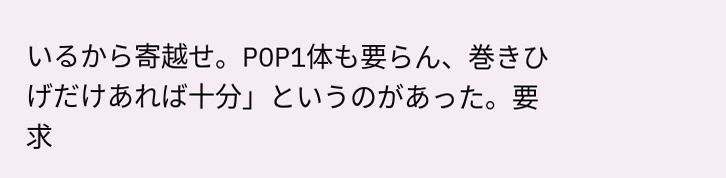いるから寄越せ。POP1体も要らん、巻きひげだけあれば十分」というのがあった。要求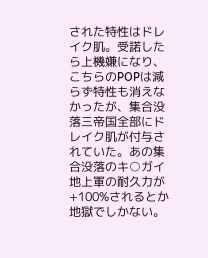された特性はドレイク肌。受諾したら上機嫌になり、こちらのPOPは減らず特性も消えなかったが、集合没落三帝国全部にドレイク肌が付与されていた。あの集合没落のキ○ガイ地上軍の耐久力が+100%されるとか地獄でしかない。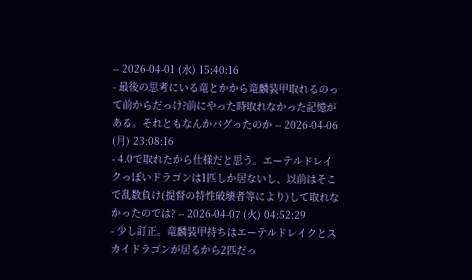-- 2026-04-01 (水) 15:40:16
- 最後の思考にいる竜とかから竜麟装甲取れるのって前からだっけ?前にやった時取れなかった記憶がある。それともなんかバグったのか -- 2026-04-06 (月) 23:08:16
- 4.0で取れたから仕様だと思う。エーテルドレイクっぽいドラゴンは1匹しか居ないし、以前はそこで乱数負け(提督の特性破壊者等により)して取れなかったのでは? -- 2026-04-07 (火) 04:52:29
- 少し訂正。竜麟装甲持ちはエーテルドレイクとスカイドラゴンが居るから2匹だっ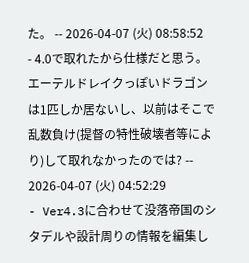た。 -- 2026-04-07 (火) 08:58:52
- 4.0で取れたから仕様だと思う。エーテルドレイクっぽいドラゴンは1匹しか居ないし、以前はそこで乱数負け(提督の特性破壊者等により)して取れなかったのでは? -- 2026-04-07 (火) 04:52:29
- Ver4.3に合わせて没落帝国のシタデルや設計周りの情報を編集し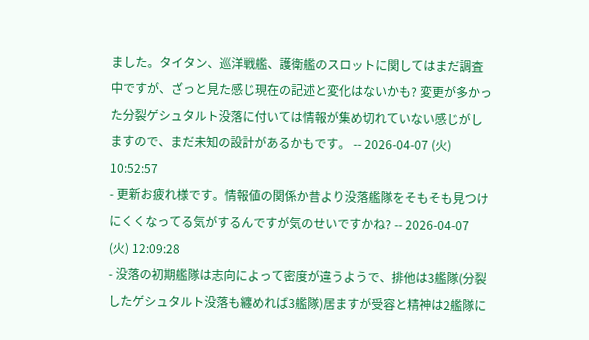ました。タイタン、巡洋戦艦、護衛艦のスロットに関してはまだ調査中ですが、ざっと見た感じ現在の記述と変化はないかも? 変更が多かった分裂ゲシュタルト没落に付いては情報が集め切れていない感じがしますので、まだ未知の設計があるかもです。 -- 2026-04-07 (火) 10:52:57
- 更新お疲れ様です。情報値の関係か昔より没落艦隊をそもそも見つけにくくなってる気がするんですが気のせいですかね? -- 2026-04-07 (火) 12:09:28
- 没落の初期艦隊は志向によって密度が違うようで、排他は3艦隊(分裂したゲシュタルト没落も纏めれば3艦隊)居ますが受容と精神は2艦隊に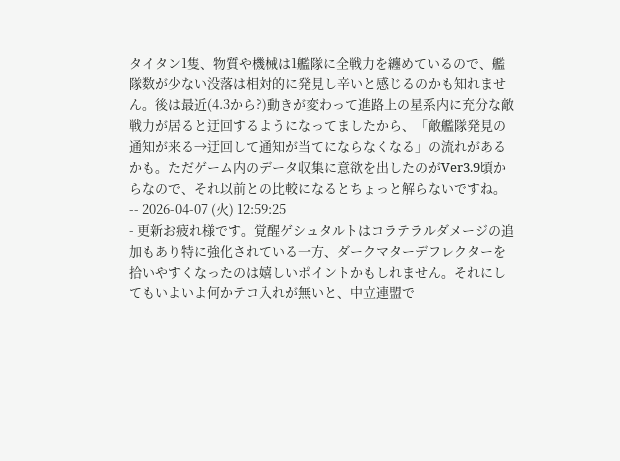タイタン1隻、物質や機械は1艦隊に全戦力を纏めているので、艦隊数が少ない没落は相対的に発見し辛いと感じるのかも知れません。後は最近(4.3から?)動きが変わって進路上の星系内に充分な敵戦力が居ると迂回するようになってましたから、「敵艦隊発見の通知が来る→迂回して通知が当てにならなくなる」の流れがあるかも。ただゲーム内のデータ収集に意欲を出したのがVer3.9頃からなので、それ以前との比較になるとちょっと解らないですね。 -- 2026-04-07 (火) 12:59:25
- 更新お疲れ様です。覚醒ゲシュタルトはコラテラルダメージの追加もあり特に強化されている一方、ダークマターデフレクターを拾いやすくなったのは嬉しいポイントかもしれません。それにしてもいよいよ何かテコ入れが無いと、中立連盟で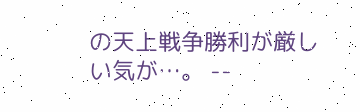の天上戦争勝利が厳しい気が…。 --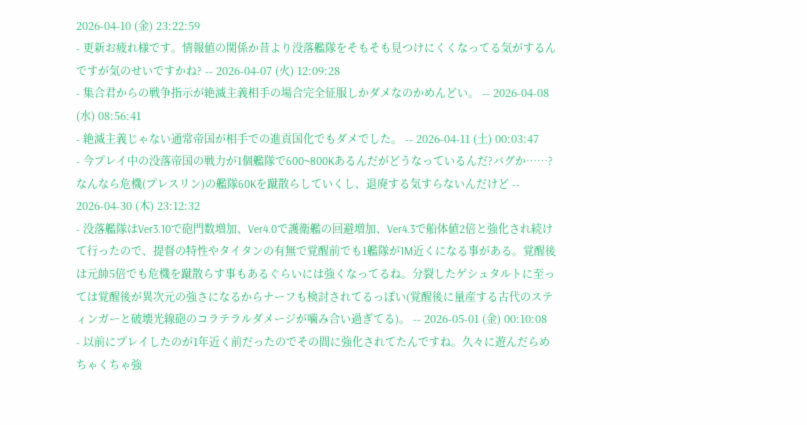2026-04-10 (金) 23:22:59
- 更新お疲れ様です。情報値の関係か昔より没落艦隊をそもそも見つけにくくなってる気がするんですが気のせいですかね? -- 2026-04-07 (火) 12:09:28
- 集合君からの戦争指示が絶滅主義相手の場合完全征服しかダメなのかめんどい。 -- 2026-04-08 (水) 08:56:41
- 絶滅主義じゃない通常帝国が相手での進貢国化でもダメでした。 -- 2026-04-11 (土) 00:03:47
- 今プレイ中の没落帝国の戦力が1個艦隊で600~800Kあるんだがどうなっているんだ?バグか……?なんなら危機(プレスリン)の艦隊60Kを蹴散らしていくし、退廃する気すらないんだけど -- 2026-04-30 (木) 23:12:32
- 没落艦隊はVer3.10で砲門数増加、Ver4.0で護衛艦の回避増加、Ver4.3で船体値2倍と強化され続けて行ったので、提督の特性やタイタンの有無で覚醒前でも1艦隊が1M近くになる事がある。覚醒後は元帥5倍でも危機を蹴散らす事もあるぐらいには強くなってるね。分裂したゲシュタルトに至っては覚醒後が異次元の強さになるからナーフも検討されてるっぽい(覚醒後に量産する古代のスティンガーと破壊光線砲のコラテラルダメージが噛み合い過ぎてる)。 -- 2026-05-01 (金) 00:10:08
- 以前にプレイしたのが1年近く前だったのでその間に強化されてたんですね。久々に遊んだらめちゃくちゃ強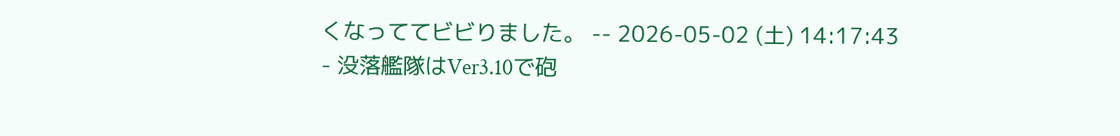くなっててビビりました。 -- 2026-05-02 (土) 14:17:43
- 没落艦隊はVer3.10で砲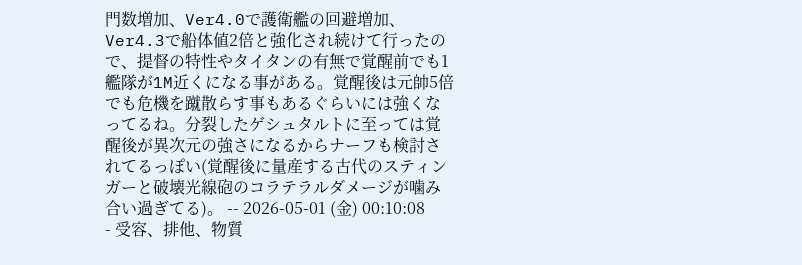門数増加、Ver4.0で護衛艦の回避増加、Ver4.3で船体値2倍と強化され続けて行ったので、提督の特性やタイタンの有無で覚醒前でも1艦隊が1M近くになる事がある。覚醒後は元帥5倍でも危機を蹴散らす事もあるぐらいには強くなってるね。分裂したゲシュタルトに至っては覚醒後が異次元の強さになるからナーフも検討されてるっぽい(覚醒後に量産する古代のスティンガーと破壊光線砲のコラテラルダメージが噛み合い過ぎてる)。 -- 2026-05-01 (金) 00:10:08
- 受容、排他、物質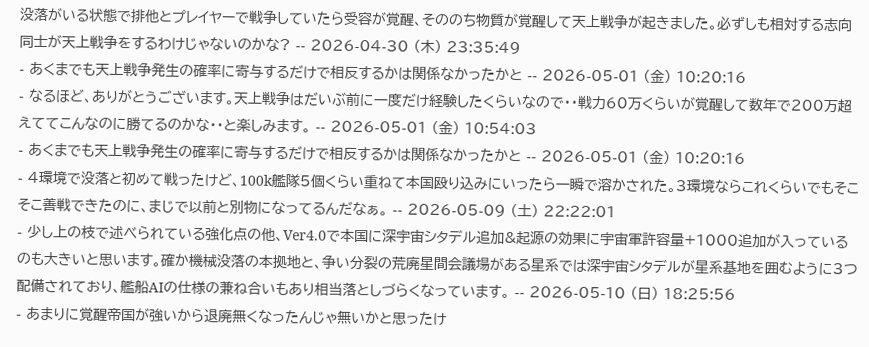没落がいる状態で排他とプレイヤーで戦争していたら受容が覚醒、そののち物質が覚醒して天上戦争が起きました。必ずしも相対する志向同士が天上戦争をするわけじゃないのかな? -- 2026-04-30 (木) 23:35:49
- あくまでも天上戦争発生の確率に寄与するだけで相反するかは関係なかったかと -- 2026-05-01 (金) 10:20:16
- なるほど、ありがとうございます。天上戦争はだいぶ前に一度だけ経験したくらいなので・・戦力60万くらいが覚醒して数年で200万超えててこんなのに勝てるのかな・・と楽しみます。 -- 2026-05-01 (金) 10:54:03
- あくまでも天上戦争発生の確率に寄与するだけで相反するかは関係なかったかと -- 2026-05-01 (金) 10:20:16
- 4環境で没落と初めて戦ったけど、100k艦隊5個くらい重ねて本国殴り込みにいったら一瞬で溶かされた。3環境ならこれくらいでもそこそこ善戦できたのに、まじで以前と別物になってるんだなぁ。 -- 2026-05-09 (土) 22:22:01
- 少し上の枝で述べられている強化点の他、Ver4.0で本国に深宇宙シタデル追加&起源の効果に宇宙軍許容量+1000追加が入っているのも大きいと思います。確か機械没落の本拠地と、争い分裂の荒廃星間会議場がある星系では深宇宙シタデルが星系基地を囲むように3つ配備されており、艦船AIの仕様の兼ね合いもあり相当落としづらくなっています。 -- 2026-05-10 (日) 18:25:56
- あまりに覚醒帝国が強いから退廃無くなったんじゃ無いかと思ったけ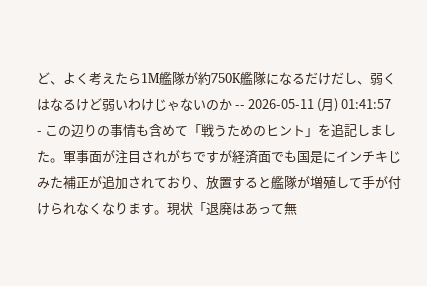ど、よく考えたら1M艦隊が約750K艦隊になるだけだし、弱くはなるけど弱いわけじゃないのか -- 2026-05-11 (月) 01:41:57
- この辺りの事情も含めて「戦うためのヒント」を追記しました。軍事面が注目されがちですが経済面でも国是にインチキじみた補正が追加されており、放置すると艦隊が増殖して手が付けられなくなります。現状「退廃はあって無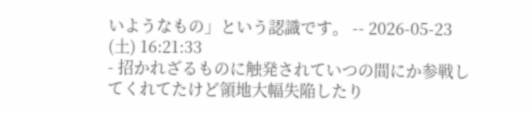いようなもの」という認識です。 -- 2026-05-23 (土) 16:21:33
- 招かれざるものに触発されていつの間にか参戦してくれてたけど領地大幅失陥したり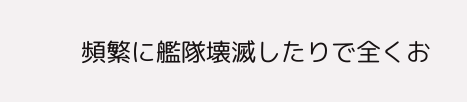頻繁に艦隊壊滅したりで全くお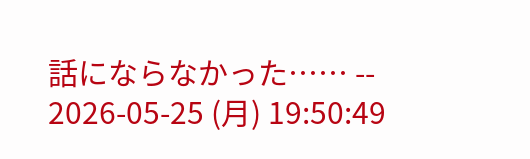話にならなかった…… -- 2026-05-25 (月) 19:50:49